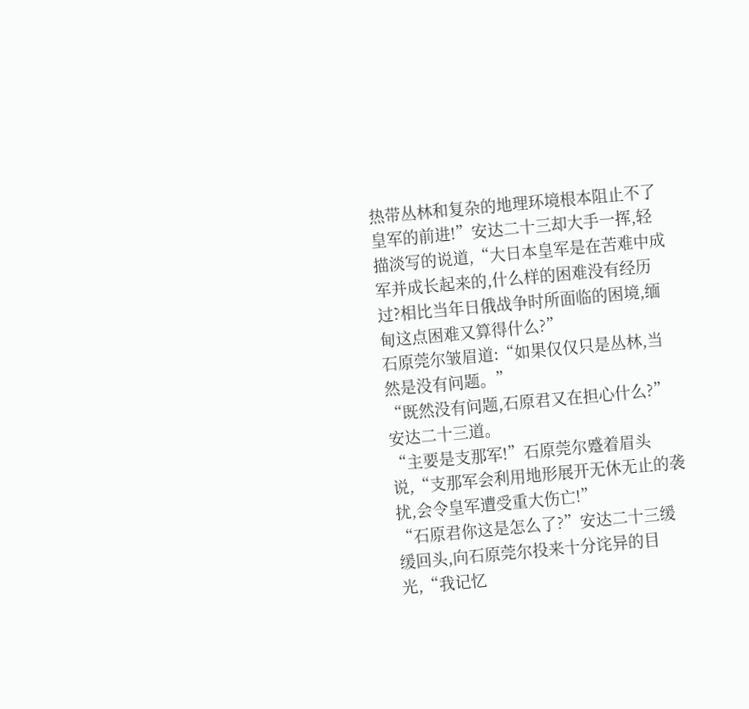热带丛林和复杂的地理环境根本阻止不了皇军的前进!”安达二十三却大手一挥,轻描淡写的说道,“大日本皇军是在苦难中成军并成长起来的,什么样的困难没有经历过?相比当年日俄战争时所面临的困境,缅甸这点困难又算得什么?”
石原莞尔皱眉道:“如果仅仅只是丛林,当然是没有问题。”
“既然没有问题,石原君又在担心什么?”安达二十三道。
“主要是支那军!”石原莞尔蹙着眉头说,“支那军会利用地形展开无休无止的袭扰,会令皇军遭受重大伤亡!”
“石原君你这是怎么了?”安达二十三缓缓回头,向石原莞尔投来十分诧异的目光,“我记忆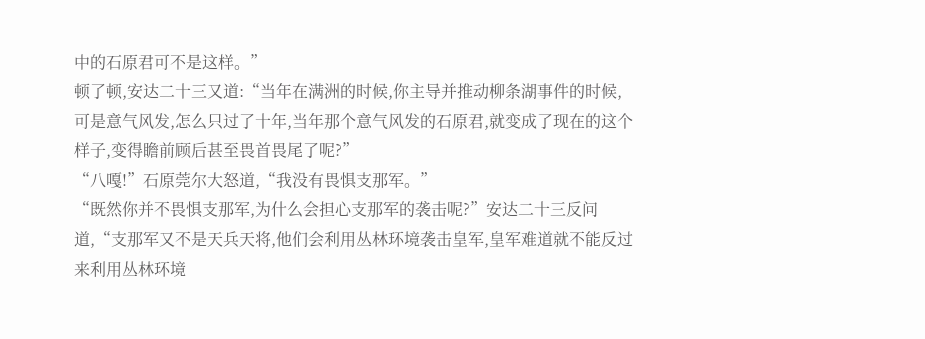中的石原君可不是这样。”
顿了顿,安达二十三又道:“当年在满洲的时候,你主导并推动柳条湖事件的时候,可是意气风发,怎么只过了十年,当年那个意气风发的石原君,就变成了现在的这个样子,变得瞻前顾后甚至畏首畏尾了呢?”
“八嘎!”石原莞尔大怒道,“我没有畏惧支那军。”
“既然你并不畏惧支那军,为什么会担心支那军的袭击呢?”安达二十三反问道,“支那军又不是天兵天将,他们会利用丛林环境袭击皇军,皇军难道就不能反过来利用丛林环境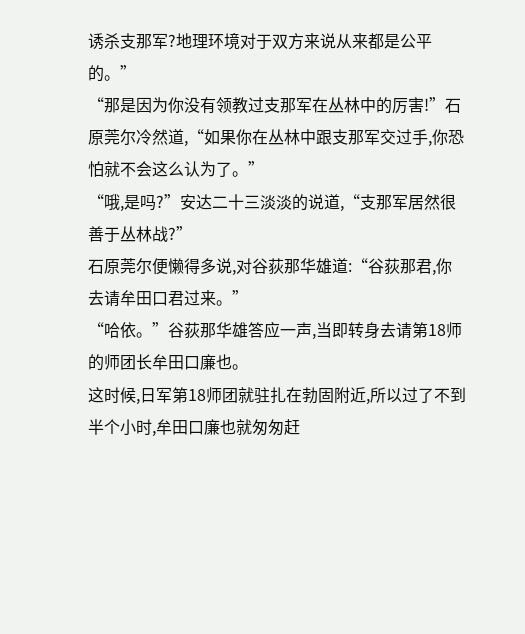诱杀支那军?地理环境对于双方来说从来都是公平的。”
“那是因为你没有领教过支那军在丛林中的厉害!”石原莞尔冷然道,“如果你在丛林中跟支那军交过手,你恐怕就不会这么认为了。”
“哦,是吗?”安达二十三淡淡的说道,“支那军居然很善于丛林战?”
石原莞尔便懒得多说,对谷荻那华雄道:“谷荻那君,你去请牟田口君过来。”
“哈依。”谷荻那华雄答应一声,当即转身去请第18师的师团长牟田口廉也。
这时候,日军第18师团就驻扎在勃固附近,所以过了不到半个小时,牟田口廉也就匆匆赶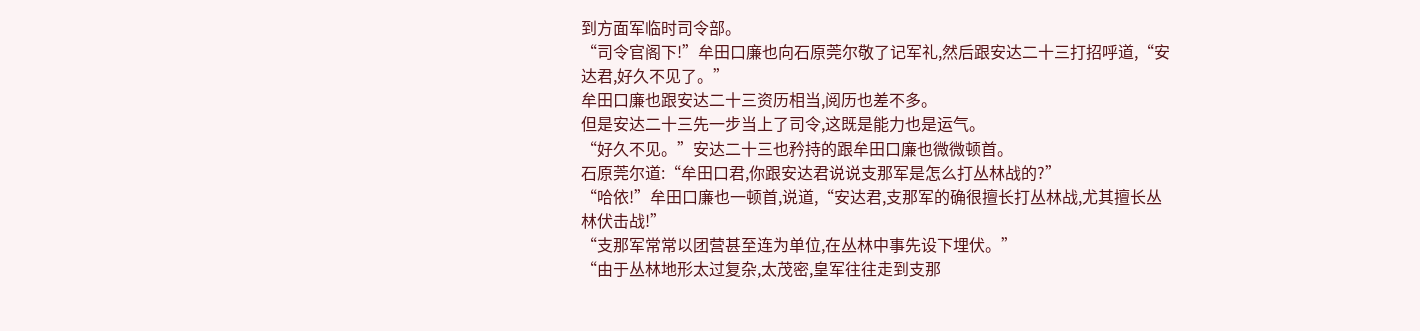到方面军临时司令部。
“司令官阁下!”牟田口廉也向石原莞尔敬了记军礼,然后跟安达二十三打招呼道,“安达君,好久不见了。”
牟田口廉也跟安达二十三资历相当,阅历也差不多。
但是安达二十三先一步当上了司令,这既是能力也是运气。
“好久不见。”安达二十三也矜持的跟牟田口廉也微微顿首。
石原莞尔道:“牟田口君,你跟安达君说说支那军是怎么打丛林战的?”
“哈依!”牟田口廉也一顿首,说道,“安达君,支那军的确很擅长打丛林战,尤其擅长丛林伏击战!”
“支那军常常以团营甚至连为单位,在丛林中事先设下埋伏。”
“由于丛林地形太过复杂,太茂密,皇军往往走到支那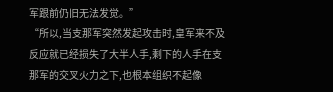军跟前仍旧无法发觉。”
“所以,当支那军突然发起攻击时,皇军来不及反应就已经损失了大半人手,剩下的人手在支那军的交叉火力之下,也根本组织不起像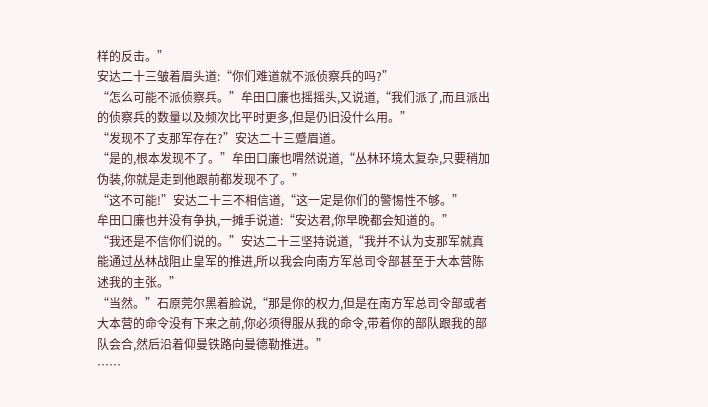样的反击。”
安达二十三皱着眉头道:“你们难道就不派侦察兵的吗?”
“怎么可能不派侦察兵。”牟田口廉也摇摇头,又说道,“我们派了,而且派出的侦察兵的数量以及频次比平时更多,但是仍旧没什么用。”
“发现不了支那军存在?”安达二十三蹙眉道。
“是的,根本发现不了。”牟田口廉也喟然说道,“丛林环境太复杂,只要稍加伪装,你就是走到他跟前都发现不了。”
“这不可能!”安达二十三不相信道,“这一定是你们的警惕性不够。”
牟田口廉也并没有争执,一摊手说道:“安达君,你早晚都会知道的。”
“我还是不信你们说的。”安达二十三坚持说道,“我并不认为支那军就真能通过丛林战阻止皇军的推进,所以我会向南方军总司令部甚至于大本营陈述我的主张。”
“当然。”石原莞尔黑着脸说,“那是你的权力,但是在南方军总司令部或者大本营的命令没有下来之前,你必须得服从我的命令,带着你的部队跟我的部队会合,然后沿着仰曼铁路向曼德勒推进。”
……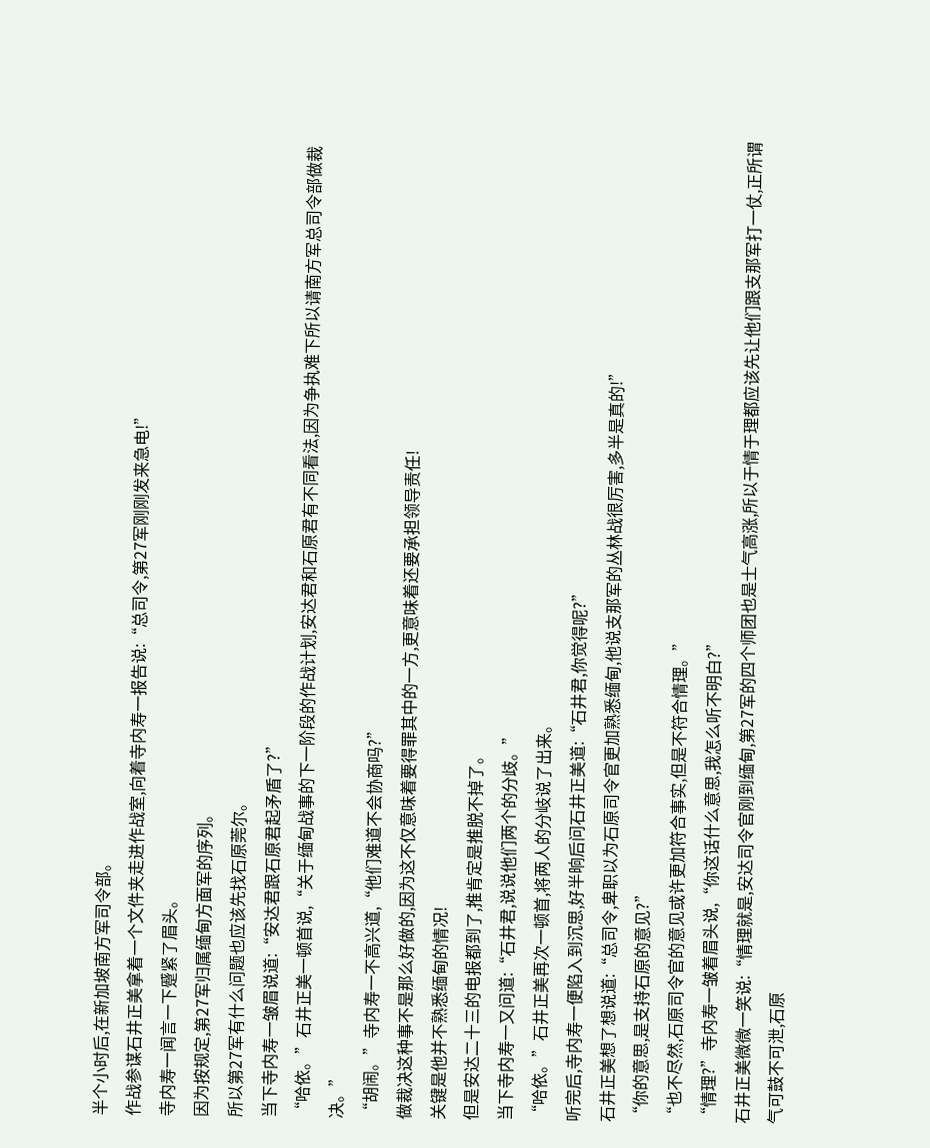半个小时后,在新加坡南方军司令部。
作战参谋石井正美拿着一个文件夹走进作战室,向着寺内寿一报告说:“总司令,第27军刚刚发来急电!”
寺内寿一闻言一下蹙紧了眉头。
因为按规定,第27军归属缅甸方面军的序列。
所以第27军有什么问题也应该先找石原莞尔。
当下寺内寿一皱眉说道:“安达君跟石原君起矛盾了?”
“哈依。”石井正美一顿首说,“关于缅甸战事的下一阶段的作战计划,安达君和石原君有不同看法,因为争执难下所以请南方军总司令部做裁决。”
“胡闹。”寺内寿一不高兴道,“他们难道不会协商吗?”
做裁决这种事不是那么好做的,因为这不仅意味着要得罪其中的一方,更意味着还要承担领导责任!
关键是他并不熟悉缅甸的情况!
但是安达二十三的电报都到了,推肯定是推脱不掉了。
当下寺内寿一又问道:“石井君,说说他们两个的分歧。”
“哈依。”石井正美再次一顿首,将两人的分岐说了出来。
听完后,寺内寿一便陷入到沉思,好半晌后问石井正美道:“石井君,你觉得呢?”
石井正美想了想说道:“总司令,卑职以为石原司令官更加熟悉缅甸,他说支那军的丛林战很厉害,多半是真的!”
“你的意思,是支持石原的意见?”
“也不尽然,石原司令官的意见或许更加符合事实,但是不符合情理。”
“情理?”寺内寿一皱着眉头说,“你这话什么意思,我怎么听不明白?”
石井正美微微一笑说:“情理就是,安达司令官刚到缅甸,第27军的四个师团也是士气高涨,所以于情于理都应该先让他们跟支那军打一仗,正所谓气可鼓不可泄,石原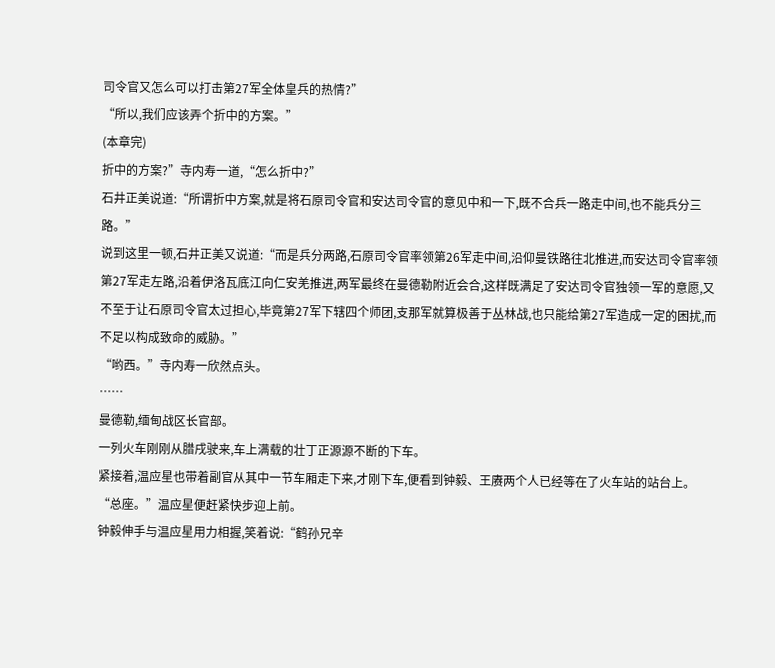司令官又怎么可以打击第27军全体皇兵的热情?”
“所以,我们应该弄个折中的方案。”
(本章完)
折中的方案?”寺内寿一道,“怎么折中?”
石井正美说道:“所谓折中方案,就是将石原司令官和安达司令官的意见中和一下,既不合兵一路走中间,也不能兵分三路。”
说到这里一顿,石井正美又说道:“而是兵分两路,石原司令官率领第26军走中间,沿仰曼铁路往北推进,而安达司令官率领第27军走左路,沿着伊洛瓦底江向仁安羌推进,两军最终在曼德勒附近会合,这样既满足了安达司令官独领一军的意愿,又不至于让石原司令官太过担心,毕竟第27军下辖四个师团,支那军就算极善于丛林战,也只能给第27军造成一定的困扰,而不足以构成致命的威胁。”
“哟西。”寺内寿一欣然点头。
……
曼德勒,缅甸战区长官部。
一列火车刚刚从腊戌驶来,车上满载的壮丁正源源不断的下车。
紧接着,温应星也带着副官从其中一节车厢走下来,才刚下车,便看到钟毅、王赓两个人已经等在了火车站的站台上。
“总座。”温应星便赶紧快步迎上前。
钟毅伸手与温应星用力相握,笑着说:“鹤孙兄辛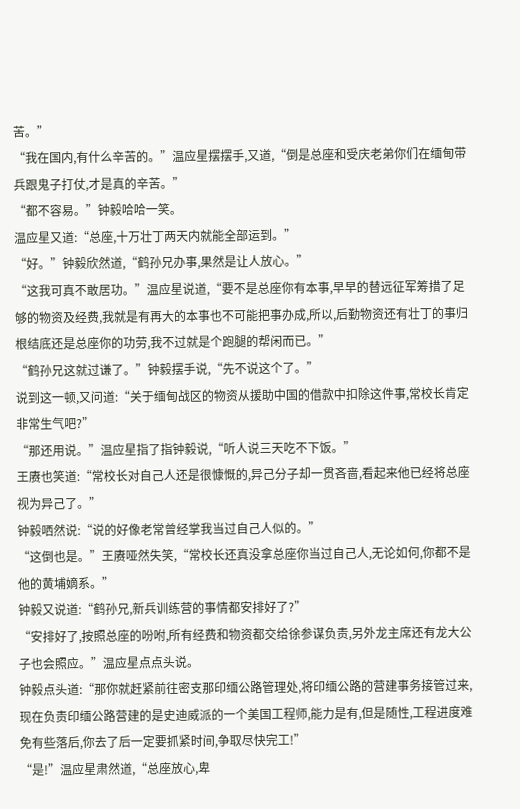苦。”
“我在国内,有什么辛苦的。”温应星摆摆手,又道,“倒是总座和受庆老弟你们在缅甸带兵跟鬼子打仗,才是真的辛苦。”
“都不容易。”钟毅哈哈一笑。
温应星又道:“总座,十万壮丁两天内就能全部运到。”
“好。”钟毅欣然道,“鹤孙兄办事,果然是让人放心。”
“这我可真不敢居功。”温应星说道,“要不是总座你有本事,早早的替远征军筹措了足够的物资及经费,我就是有再大的本事也不可能把事办成,所以,后勤物资还有壮丁的事归根结底还是总座你的功劳,我不过就是个跑腿的帮闲而已。”
“鹤孙兄这就过谦了。”钟毅摆手说,“先不说这个了。”
说到这一顿,又问道:“关于缅甸战区的物资从援助中国的借款中扣除这件事,常校长肯定非常生气吧?”
“那还用说。”温应星指了指钟毅说,“听人说三天吃不下饭。”
王赓也笑道:“常校长对自己人还是很慷慨的,异己分子却一贯吝啬,看起来他已经将总座视为异己了。”
钟毅哂然说:“说的好像老常曾经掌我当过自己人似的。”
“这倒也是。”王赓哑然失笑,“常校长还真没拿总座你当过自己人,无论如何,你都不是他的黄埔嫡系。”
钟毅又说道:“鹤孙兄,新兵训练营的事情都安排好了?”
“安排好了,按照总座的吩咐,所有经费和物资都交给徐参谋负责,另外龙主席还有龙大公子也会照应。”温应星点点头说。
钟毅点头道:“那你就赶紧前往密支那印缅公路管理处,将印缅公路的营建事务接管过来,现在负责印缅公路营建的是史迪威派的一个美国工程师,能力是有,但是随性,工程进度难免有些落后,你去了后一定要抓紧时间,争取尽快完工!”
“是!”温应星肃然道,“总座放心,卑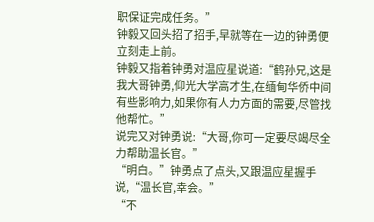职保证完成任务。”
钟毅又回头招了招手,早就等在一边的钟勇便立刻走上前。
钟毅又指着钟勇对温应星说道:“鹤孙兄,这是我大哥钟勇,仰光大学高才生,在缅甸华侨中间有些影响力,如果你有人力方面的需要,尽管找他帮忙。”
说完又对钟勇说:“大哥,你可一定要尽竭尽全力帮助温长官。”
“明白。”钟勇点了点头,又跟温应星握手说,“温长官,幸会。”
“不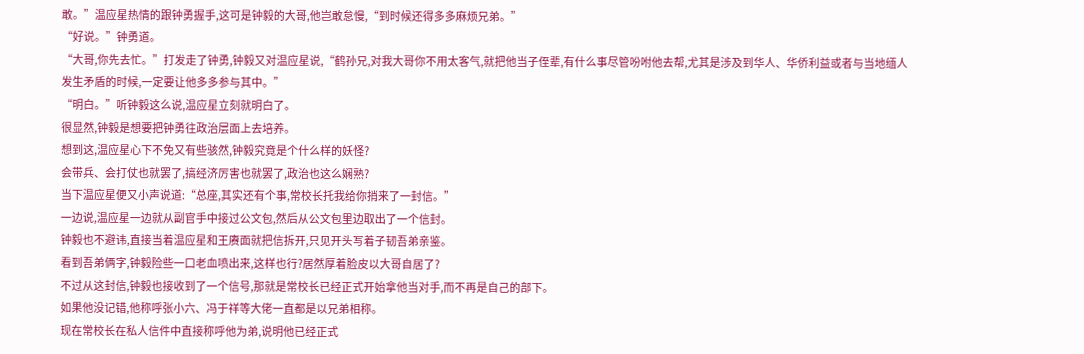敢。”温应星热情的跟钟勇握手,这可是钟毅的大哥,他岂敢怠慢,“到时候还得多多麻烦兄弟。”
“好说。”钟勇道。
“大哥,你先去忙。”打发走了钟勇,钟毅又对温应星说,“鹤孙兄,对我大哥你不用太客气,就把他当子侄辈,有什么事尽管吩咐他去帮,尤其是涉及到华人、华侨利益或者与当地缅人发生矛盾的时候,一定要让他多多参与其中。”
“明白。”听钟毅这么说,温应星立刻就明白了。
很显然,钟毅是想要把钟勇往政治层面上去培养。
想到这,温应星心下不免又有些骇然,钟毅究竟是个什么样的妖怪?
会带兵、会打仗也就罢了,搞经济厉害也就罢了,政治也这么娴熟?
当下温应星便又小声说道:“总座,其实还有个事,常校长托我给你捎来了一封信。”
一边说,温应星一边就从副官手中接过公文包,然后从公文包里边取出了一个信封。
钟毅也不避讳,直接当着温应星和王赓面就把信拆开,只见开头写着子韧吾弟亲鉴。
看到吾弟俩字,钟毅险些一口老血喷出来,这样也行?居然厚着脸皮以大哥自居了?
不过从这封信,钟毅也接收到了一个信号,那就是常校长已经正式开始拿他当对手,而不再是自己的部下。
如果他没记错,他称呼张小六、冯于祥等大佬一直都是以兄弟相称。
现在常校长在私人信件中直接称呼他为弟,说明他已经正式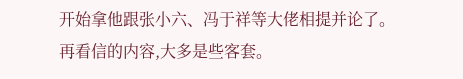开始拿他跟张小六、冯于祥等大佬相提并论了。
再看信的内容,大多是些客套。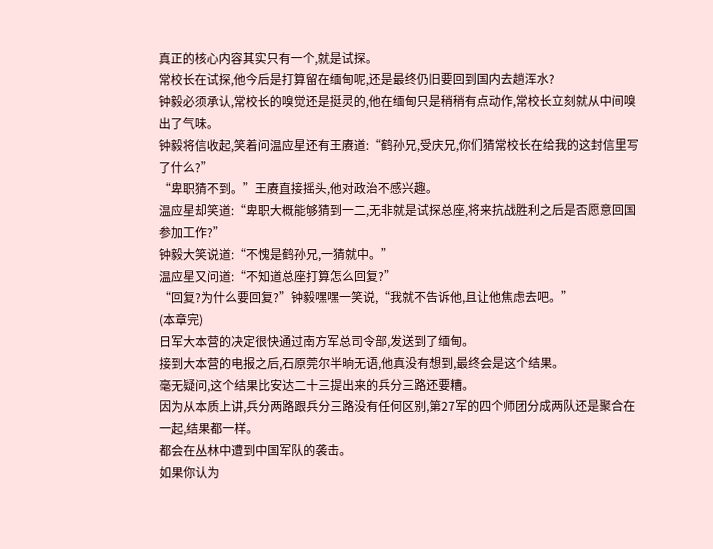真正的核心内容其实只有一个,就是试探。
常校长在试探,他今后是打算留在缅甸呢,还是最终仍旧要回到国内去趟浑水?
钟毅必须承认,常校长的嗅觉还是挺灵的,他在缅甸只是稍稍有点动作,常校长立刻就从中间嗅出了气味。
钟毅将信收起,笑着问温应星还有王赓道:“鹤孙兄,受庆兄,你们猜常校长在给我的这封信里写了什么?”
“卑职猜不到。”王赓直接摇头,他对政治不感兴趣。
温应星却笑道:“卑职大概能够猜到一二,无非就是试探总座,将来抗战胜利之后是否愿意回国参加工作?”
钟毅大笑说道:“不愧是鹤孙兄,一猜就中。”
温应星又问道:“不知道总座打算怎么回复?”
“回复?为什么要回复?”钟毅嘿嘿一笑说,“我就不告诉他,且让他焦虑去吧。”
(本章完)
日军大本营的决定很快通过南方军总司令部,发送到了缅甸。
接到大本营的电报之后,石原莞尔半晌无语,他真没有想到,最终会是这个结果。
毫无疑问,这个结果比安达二十三提出来的兵分三路还要糟。
因为从本质上讲,兵分两路跟兵分三路没有任何区别,第27军的四个师团分成两队还是聚合在一起,结果都一样。
都会在丛林中遭到中国军队的袭击。
如果你认为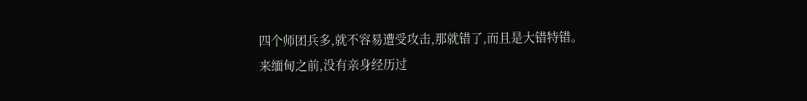四个师团兵多,就不容易遭受攻击,那就错了,而且是大错特错。
来缅甸之前,没有亲身经历过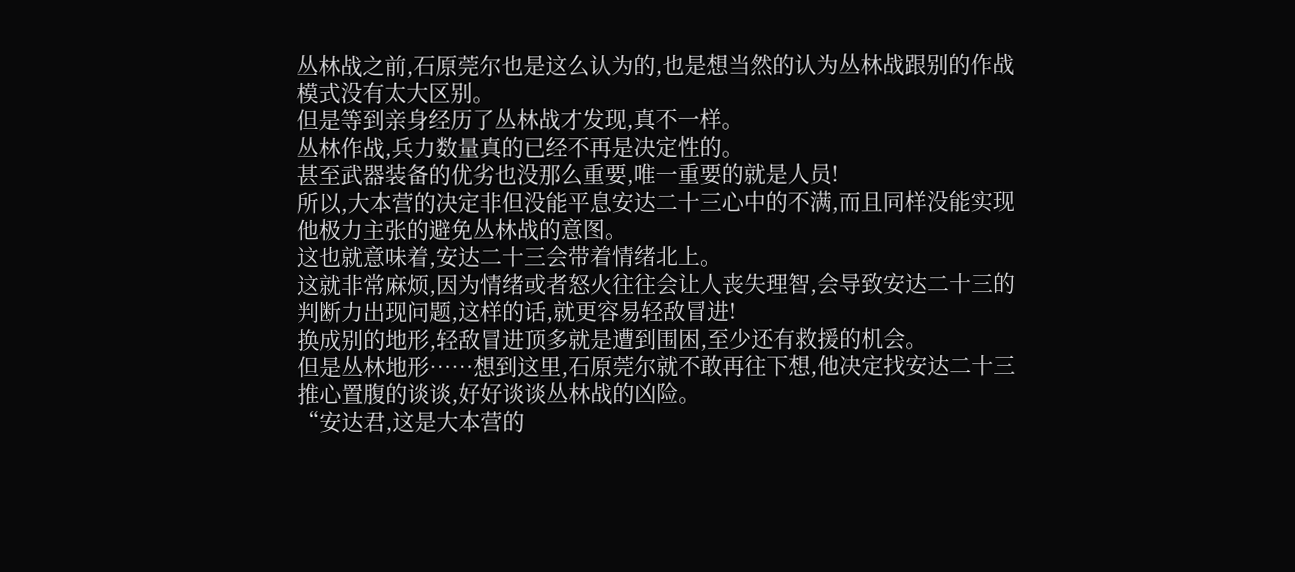丛林战之前,石原莞尔也是这么认为的,也是想当然的认为丛林战跟别的作战模式没有太大区别。
但是等到亲身经历了丛林战才发现,真不一样。
丛林作战,兵力数量真的已经不再是决定性的。
甚至武器装备的优劣也没那么重要,唯一重要的就是人员!
所以,大本营的决定非但没能平息安达二十三心中的不满,而且同样没能实现他极力主张的避免丛林战的意图。
这也就意味着,安达二十三会带着情绪北上。
这就非常麻烦,因为情绪或者怒火往往会让人丧失理智,会导致安达二十三的判断力出现问题,这样的话,就更容易轻敌冒进!
换成别的地形,轻敌冒进顶多就是遭到围困,至少还有救援的机会。
但是丛林地形……想到这里,石原莞尔就不敢再往下想,他决定找安达二十三推心置腹的谈谈,好好谈谈丛林战的凶险。
“安达君,这是大本营的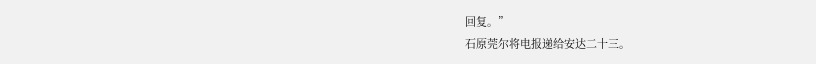回复。”
石原莞尔将电报递给安达二十三。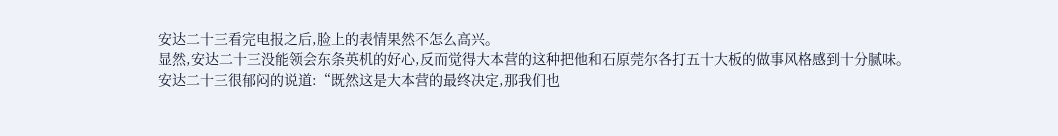安达二十三看完电报之后,脸上的表情果然不怎么高兴。
显然,安达二十三没能领会东条英机的好心,反而觉得大本营的这种把他和石原莞尔各打五十大板的做事风格感到十分腻味。
安达二十三很郁闷的说道:“既然这是大本营的最终决定,那我们也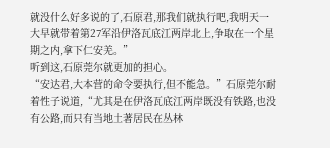就没什么好多说的了,石原君,那我们就执行吧,我明天一大早就带着第27军沿伊洛瓦底江两岸北上,争取在一个星期之内,拿下仁安羌。”
听到这,石原莞尔就更加的担心。
“安达君,大本营的命令要执行,但不能急。”石原莞尔耐着性子说道,“尤其是在伊洛瓦底江两岸既没有铁路,也没有公路,而只有当地土著居民在丛林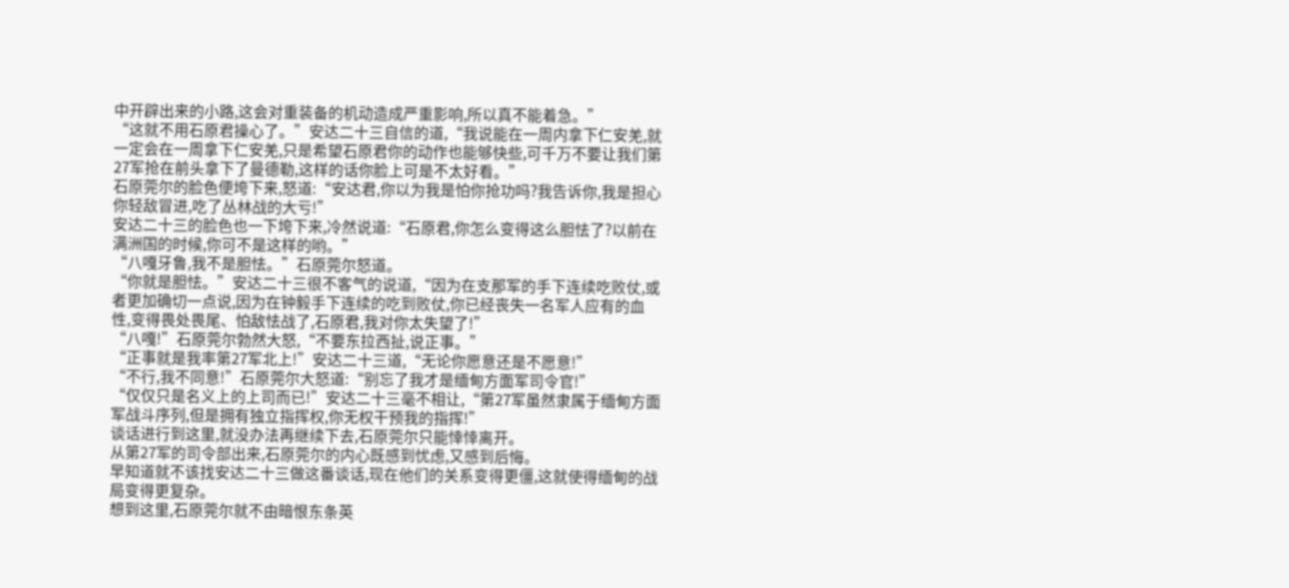中开辟出来的小路,这会对重装备的机动造成严重影响,所以真不能着急。”
“这就不用石原君操心了。”安达二十三自信的道,“我说能在一周内拿下仁安羌,就一定会在一周拿下仁安羌,只是希望石原君你的动作也能够快些,可千万不要让我们第27军抢在前头拿下了曼德勒,这样的话你脸上可是不太好看。”
石原莞尔的脸色便垮下来,怒道:“安达君,你以为我是怕你抢功吗?我告诉你,我是担心你轻敌冒进,吃了丛林战的大亏!”
安达二十三的脸色也一下垮下来,冷然说道:“石原君,你怎么变得这么胆怯了?以前在满洲国的时候,你可不是这样的哟。”
“八嘎牙鲁,我不是胆怯。”石原莞尔怒道。
“你就是胆怯。”安达二十三很不客气的说道,“因为在支那军的手下连续吃败仗,或者更加确切一点说,因为在钟毅手下连续的吃到败仗,你已经丧失一名军人应有的血性,变得畏处畏尾、怕敌怯战了,石原君,我对你太失望了!”
“八嘎!”石原莞尔勃然大怒,“不要东拉西扯,说正事。”
“正事就是我率第27军北上!”安达二十三道,“无论你愿意还是不愿意!”
“不行,我不同意!”石原莞尔大怒道:“别忘了我才是缅甸方面军司令官!”
“仅仅只是名义上的上司而已!”安达二十三毫不相让,“第27军虽然隶属于缅甸方面军战斗序列,但是拥有独立指挥权,你无权干预我的指挥!”
谈话进行到这里,就没办法再继续下去,石原莞尔只能悻悻离开。
从第27军的司令部出来,石原莞尔的内心既感到忧虑,又感到后悔。
早知道就不该找安达二十三做这番谈话,现在他们的关系变得更僵,这就使得缅甸的战局变得更复杂。
想到这里,石原莞尔就不由暗恨东条英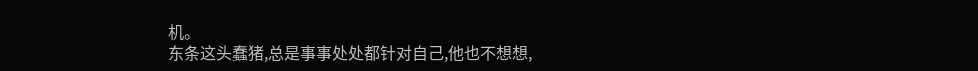机。
东条这头蠢猪,总是事事处处都针对自己,他也不想想,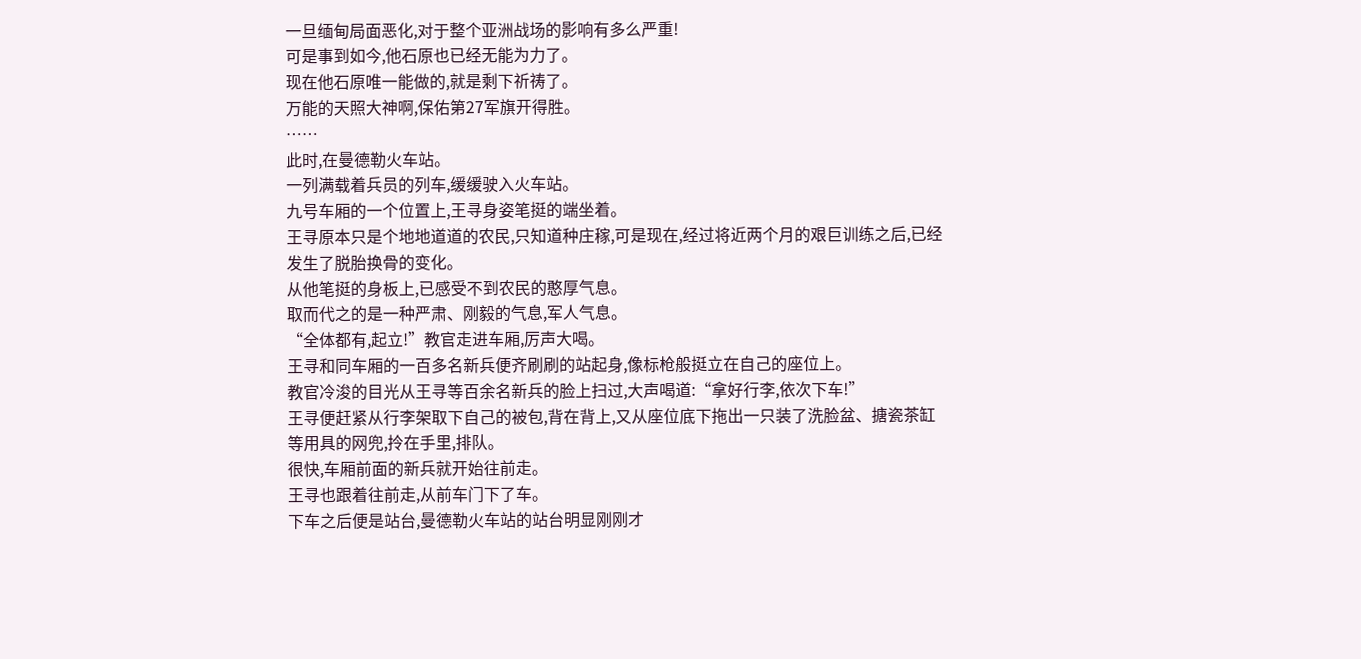一旦缅甸局面恶化,对于整个亚洲战场的影响有多么严重!
可是事到如今,他石原也已经无能为力了。
现在他石原唯一能做的,就是剩下祈祷了。
万能的天照大神啊,保佑第27军旗开得胜。
……
此时,在曼德勒火车站。
一列满载着兵员的列车,缓缓驶入火车站。
九号车厢的一个位置上,王寻身姿笔挺的端坐着。
王寻原本只是个地地道道的农民,只知道种庄稼,可是现在,经过将近两个月的艰巨训练之后,已经发生了脱胎换骨的变化。
从他笔挺的身板上,已感受不到农民的憨厚气息。
取而代之的是一种严肃、刚毅的气息,军人气息。
“全体都有,起立!”教官走进车厢,厉声大喝。
王寻和同车厢的一百多名新兵便齐刷刷的站起身,像标枪般挺立在自己的座位上。
教官冷浚的目光从王寻等百余名新兵的脸上扫过,大声喝道:“拿好行李,依次下车!”
王寻便赶紧从行李架取下自己的被包,背在背上,又从座位底下拖出一只装了洗脸盆、搪瓷茶缸等用具的网兜,拎在手里,排队。
很快,车厢前面的新兵就开始往前走。
王寻也跟着往前走,从前车门下了车。
下车之后便是站台,曼德勒火车站的站台明显刚刚才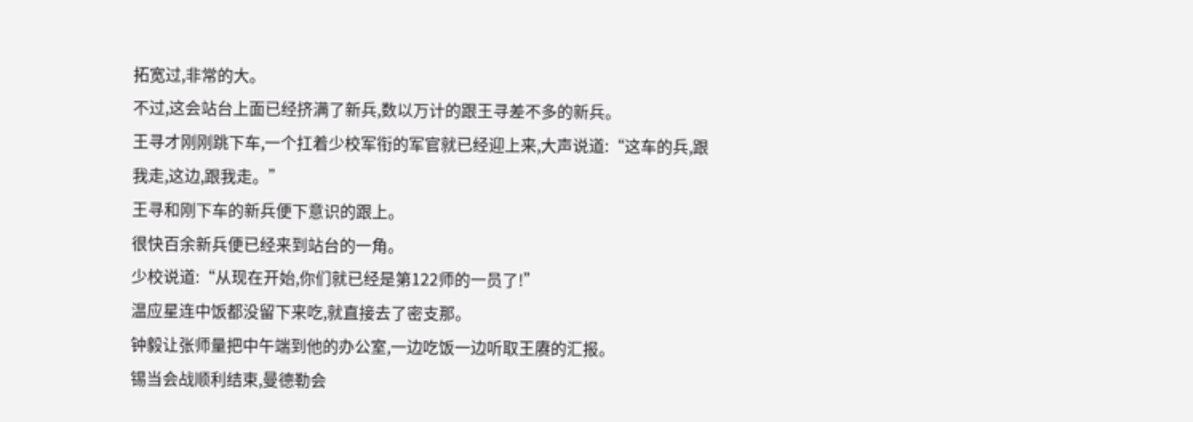拓宽过,非常的大。
不过,这会站台上面已经挤满了新兵,数以万计的跟王寻差不多的新兵。
王寻才刚刚跳下车,一个扛着少校军衔的军官就已经迎上来,大声说道:“这车的兵,跟我走,这边,跟我走。”
王寻和刚下车的新兵便下意识的跟上。
很快百余新兵便已经来到站台的一角。
少校说道:“从现在开始,你们就已经是第122师的一员了!”
温应星连中饭都没留下来吃,就直接去了密支那。
钟毅让张师量把中午端到他的办公室,一边吃饭一边听取王赓的汇报。
锡当会战顺利结束,曼德勒会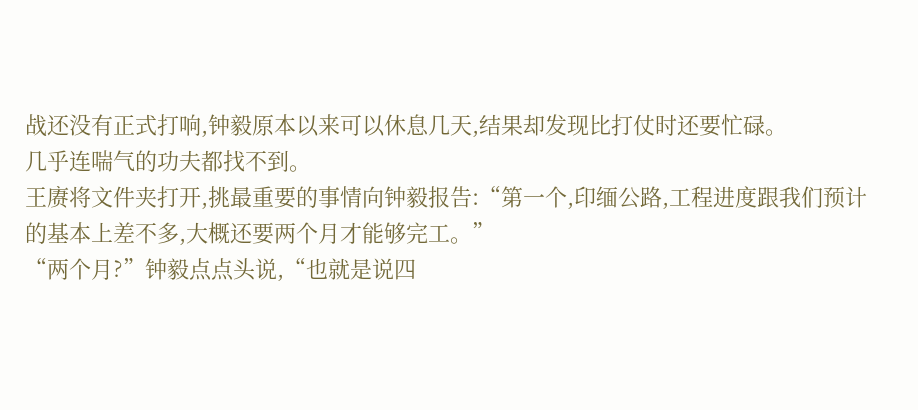战还没有正式打响,钟毅原本以来可以休息几天,结果却发现比打仗时还要忙碌。
几乎连喘气的功夫都找不到。
王赓将文件夹打开,挑最重要的事情向钟毅报告:“第一个,印缅公路,工程进度跟我们预计的基本上差不多,大概还要两个月才能够完工。”
“两个月?”钟毅点点头说,“也就是说四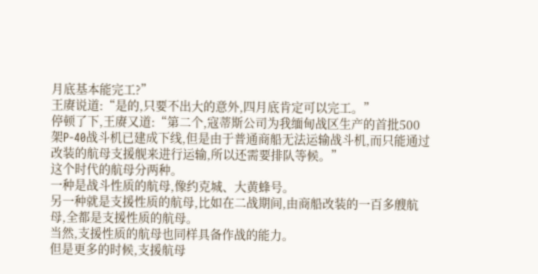月底基本能完工?”
王赓说道:“是的,只要不出大的意外,四月底肯定可以完工。”
停顿了下,王赓又道:“第二个,寇蒂斯公司为我缅甸战区生产的首批500架P-40战斗机已建成下线,但是由于普通商船无法运输战斗机,而只能通过改装的航母支援舰来进行运输,所以还需要排队等候。”
这个时代的航母分两种。
一种是战斗性质的航母,像约克城、大黄蜂号。
另一种就是支援性质的航母,比如在二战期间,由商船改装的一百多艘航母,全都是支援性质的航母。
当然,支援性质的航母也同样具备作战的能力。
但是更多的时候,支援航母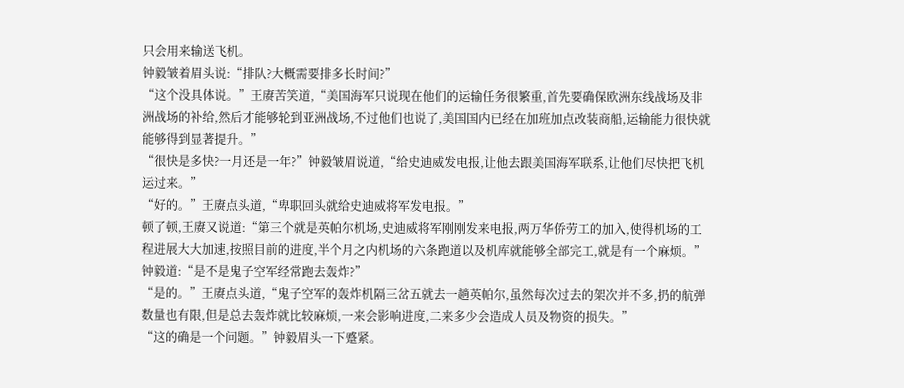只会用来输送飞机。
钟毅皱着眉头说:“排队?大概需要排多长时间?”
“这个没具体说。”王赓苦笑道,“美国海军只说现在他们的运输任务很繁重,首先要确保欧洲东线战场及非洲战场的补给,然后才能够轮到亚洲战场,不过他们也说了,美国国内已经在加班加点改装商船,运输能力很快就能够得到显著提升。”
“很快是多快?一月还是一年?”钟毅皱眉说道,“给史迪威发电报,让他去跟美国海军联系,让他们尽快把飞机运过来。”
“好的。”王赓点头道,“卑职回头就给史迪威将军发电报。”
顿了顿,王赓又说道:“第三个就是英帕尔机场,史迪威将军刚刚发来电报,两万华侨劳工的加入,使得机场的工程进展大大加速,按照目前的进度,半个月之内机场的六条跑道以及机库就能够全部完工,就是有一个麻烦。”
钟毅道:“是不是鬼子空军经常跑去轰炸?”
“是的。”王赓点头道,“鬼子空军的轰炸机隔三岔五就去一趟英帕尔,虽然每次过去的架次并不多,扔的航弹数量也有限,但是总去轰炸就比较麻烦,一来会影响进度,二来多少会造成人员及物资的损失。”
“这的确是一个问题。”钟毅眉头一下蹙紧。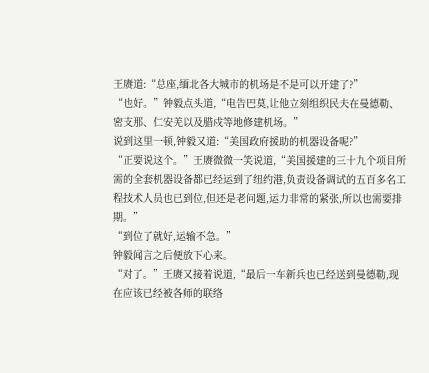王赓道:“总座,缅北各大城市的机场是不是可以开建了?”
“也好。”钟毅点头道,“电告巴莫,让他立刻组织民夫在曼德勒、密支那、仁安羌以及腊戍等地修建机场。”
说到这里一顿,钟毅又道:“美国政府援助的机器设备呢?”
“正要说这个。”王赓微微一笑说道,“美国援建的三十九个项目所需的全套机器设备都已经运到了纽约港,负责设备调试的五百多名工程技术人员也已到位,但还是老问题,运力非常的紧张,所以也需要排期。”
“到位了就好,运输不急。”
钟毅闻言之后便放下心来。
“对了。”王赓又接着说道,“最后一车新兵也已经送到曼德勒,现在应该已经被各师的联络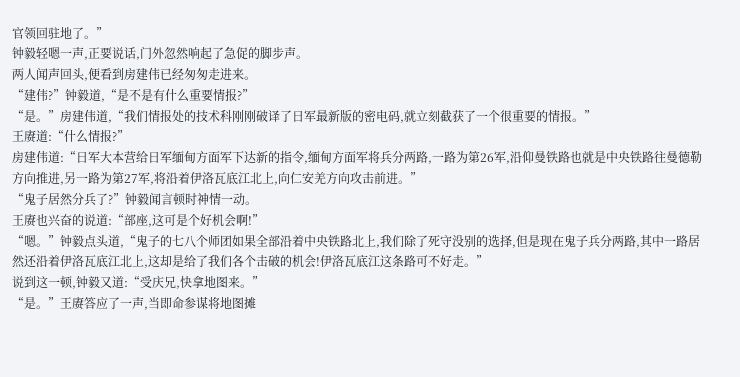官领回驻地了。”
钟毅轻嗯一声,正要说话,门外忽然响起了急促的脚步声。
两人闻声回头,便看到房建伟已经匆匆走进来。
“建伟?”钟毅道,“是不是有什么重要情报?”
“是。”房建伟道,“我们情报处的技术科刚刚破译了日军最新版的密电码,就立刻截获了一个很重要的情报。”
王赓道:“什么情报?”
房建伟道:“日军大本营给日军缅甸方面军下达新的指令,缅甸方面军将兵分两路,一路为第26军,沿仰曼铁路也就是中央铁路往曼德勒方向推进,另一路为第27军,将沿着伊洛瓦底江北上,向仁安羌方向攻击前进。”
“鬼子居然分兵了?”钟毅闻言顿时神情一动。
王赓也兴奋的说道:“部座,这可是个好机会啊!”
“嗯。”钟毅点头道,“鬼子的七八个师团如果全部沿着中央铁路北上,我们除了死守没别的选择,但是现在鬼子兵分两路,其中一路居然还沿着伊洛瓦底江北上,这却是给了我们各个击破的机会!伊洛瓦底江这条路可不好走。”
说到这一顿,钟毅又道:“受庆兄,快拿地图来。”
“是。”王赓答应了一声,当即命参谋将地图摊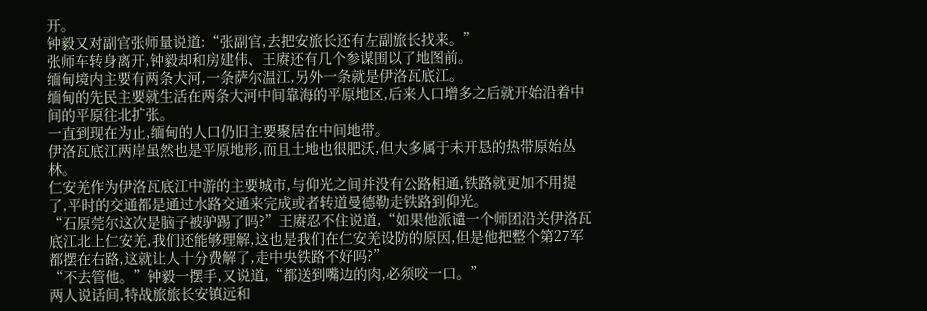开。
钟毅又对副官张师量说道:“张副官,去把安旅长还有左副旅长找来。”
张师车转身离开,钟毅却和房建伟、王赓还有几个参谋围以了地图前。
缅甸境内主要有两条大河,一条萨尔温江,另外一条就是伊洛瓦底江。
缅甸的先民主要就生活在两条大河中间靠海的平原地区,后来人口增多之后就开始沿着中间的平原往北扩张。
一直到现在为止,缅甸的人口仍旧主要聚居在中间地带。
伊洛瓦底江两岸虽然也是平原地形,而且土地也很肥沃,但大多属于未开恳的热带原始丛林。
仁安羌作为伊洛瓦底江中游的主要城市,与仰光之间并没有公路相通,铁路就更加不用提了,平时的交通都是通过水路交通来完成或者转道曼德勒走铁路到仰光。
“石原莞尔这次是脑子被驴踢了吗?”王赓忍不住说道,“如果他派谴一个师团沿关伊洛瓦底江北上仁安羌,我们还能够理解,这也是我们在仁安羌设防的原因,但是他把整个第27军都摆在右路,这就让人十分费解了,走中央铁路不好吗?”
“不去管他。”钟毅一摆手,又说道,“都送到嘴边的肉,必须咬一口。”
两人说话间,特战旅旅长安镇远和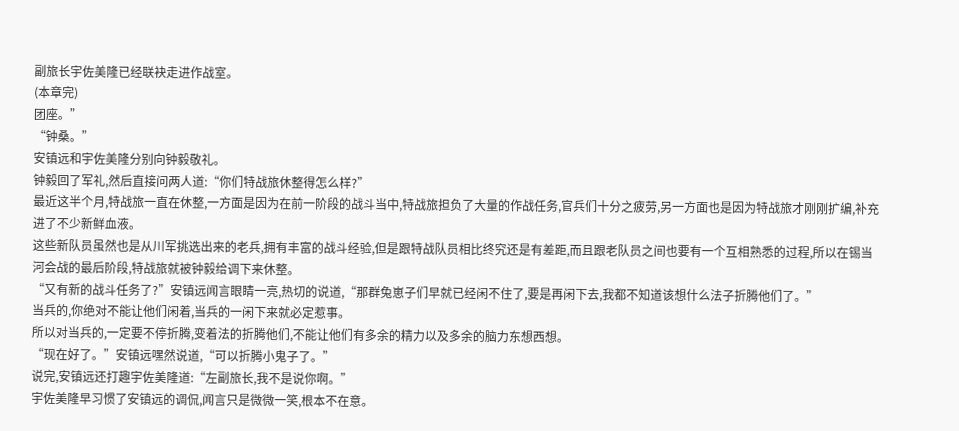副旅长宇佐美隆已经联袂走进作战室。
(本章完)
团座。”
“钟桑。”
安镇远和宇佐美隆分别向钟毅敬礼。
钟毅回了军礼,然后直接问两人道:“你们特战旅休整得怎么样?”
最近这半个月,特战旅一直在休整,一方面是因为在前一阶段的战斗当中,特战旅担负了大量的作战任务,官兵们十分之疲劳,另一方面也是因为特战旅才刚刚扩编,补充进了不少新鲜血液。
这些新队员虽然也是从川军挑选出来的老兵,拥有丰富的战斗经验,但是跟特战队员相比终究还是有差距,而且跟老队员之间也要有一个互相熟悉的过程,所以在锡当河会战的最后阶段,特战旅就被钟毅给调下来休整。
“又有新的战斗任务了?”安镇远闻言眼睛一亮,热切的说道,“那群兔崽子们早就已经闲不住了,要是再闲下去,我都不知道该想什么法子折腾他们了。”
当兵的,你绝对不能让他们闲着,当兵的一闲下来就必定惹事。
所以对当兵的,一定要不停折腾,变着法的折腾他们,不能让他们有多余的精力以及多余的脑力东想西想。
“现在好了。”安镇远嘿然说道,“可以折腾小鬼子了。”
说完,安镇远还打趣宇佐美隆道:“左副旅长,我不是说你啊。”
宇佐美隆早习惯了安镇远的调侃,闻言只是微微一笑,根本不在意。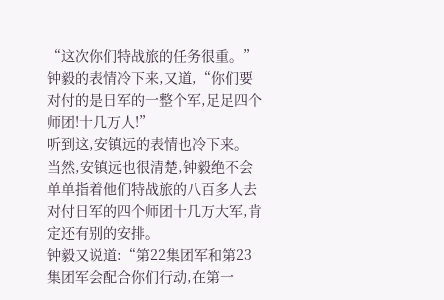“这次你们特战旅的任务很重。”钟毅的表情冷下来,又道,“你们要对付的是日军的一整个军,足足四个师团!十几万人!”
听到这,安镇远的表情也冷下来。
当然,安镇远也很清楚,钟毅绝不会单单指着他们特战旅的八百多人去对付日军的四个师团十几万大军,肯定还有别的安排。
钟毅又说道:“第22集团军和第23集团军会配合你们行动,在第一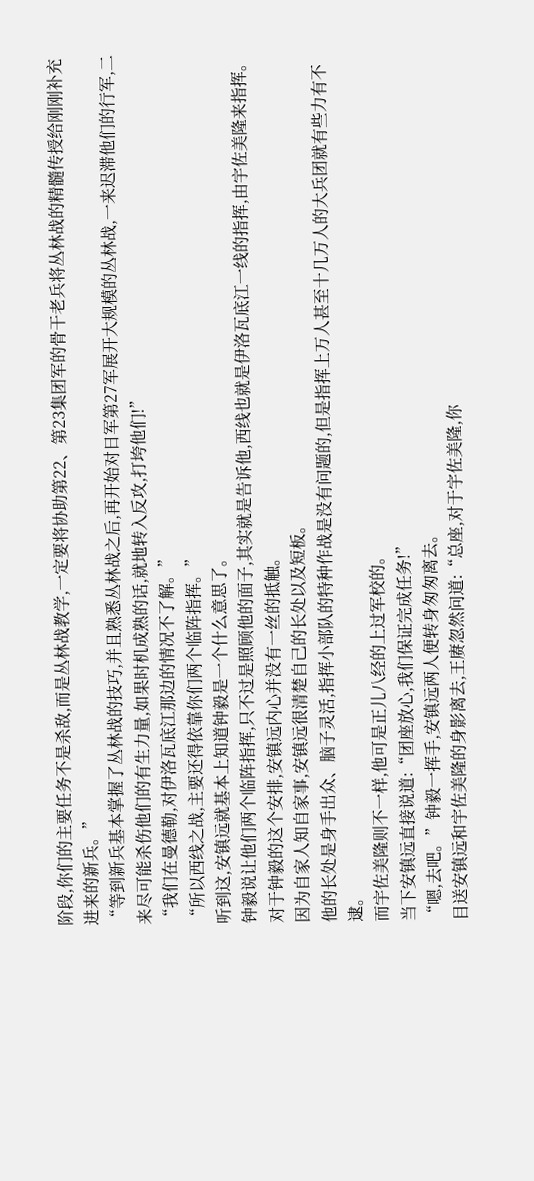阶段,你们的主要任务不是杀敌,而是丛林战教学,一定要将协助第22、第23集团军的骨干老兵将丛林战的精髓传授给刚刚补充进来的新兵。”
“等到新兵基本掌握了丛林战的技巧,并且熟悉丛林战之后,再开始对日军第27军展开大规模的丛林战,一来迟滞他们的行军,二来尽可能杀伤他们的有生力量,如果时机成熟的话,就地转入反攻,打垮他们!”
“我们在曼德勒,对伊洛瓦底江那边的情况不了解。”
“所以西线之战,主要还得依靠你们两个临阵指挥。”
听到这,安镇远就基本上知道钟毅是一个什么意思了。
钟毅说让他们两个临阵指挥,只不过是照顾他的面子,其实就是告诉他,西线也就是伊洛瓦底江一线的指挥,由宇佐美隆来指挥。
对于钟毅的这个安排,安镇远内心并没有一丝的抵触。
因为自家人知自家事,安镇远很清楚自己的长处以及短板。
他的长处是身手出众、脑子灵活,指挥小部队的特种作战是没有问题的,但是指挥上万人甚至十几万人的大兵团就有些力有不逮。
而宇佐美隆则不一样,他可是正儿八经的上过军校的。
当下安镇远直接说道:“团座放心,我们保证完成任务!”
“嗯,去吧。”钟毅一挥手,安镇远两人便转身匆匆离去。
目送安镇远和宇佐美隆的身影离去,王赓忽然问道:“总座,对于宇佐美隆,你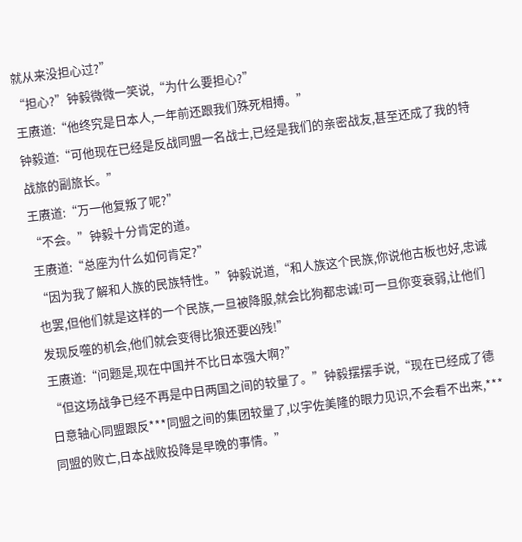就从来没担心过?”
“担心?”钟毅微微一笑说,“为什么要担心?”
王赓道:“他终究是日本人,一年前还跟我们殊死相搏。”
钟毅道:“可他现在已经是反战同盟一名战士,已经是我们的亲密战友,甚至还成了我的特战旅的副旅长。”
王赓道:“万一他复叛了呢?”
“不会。”钟毅十分肯定的道。
王赓道:“总座为什么如何肯定?”
“因为我了解和人族的民族特性。”钟毅说道,“和人族这个民族,你说他古板也好,忠诚也罢,但他们就是这样的一个民族,一旦被降服,就会比狗都忠诚!可一旦你变衰弱,让他们发现反噬的机会,他们就会变得比狼还要凶残!”
王赓道:“问题是,现在中国并不比日本强大啊?”
“但这场战争已经不再是中日两国之间的较量了。”钟毅摆摆手说,“现在已经成了德日意轴心同盟跟反***同盟之间的集团较量了,以宇佐美隆的眼力见识,不会看不出来,***同盟的败亡,日本战败投降是早晚的事情。”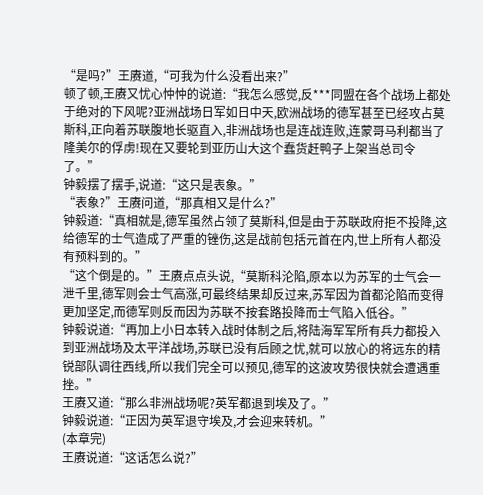“是吗?”王赓道,“可我为什么没看出来?”
顿了顿,王赓又忧心忡忡的说道:“我怎么感觉,反***同盟在各个战场上都处于绝对的下风呢?亚洲战场日军如日中天,欧洲战场的德军甚至已经攻占莫斯科,正向着苏联腹地长驱直入,非洲战场也是连战连败,连蒙哥马利都当了隆美尔的俘虏!现在又要轮到亚历山大这个蠢货赶鸭子上架当总司令了。”
钟毅摆了摆手,说道:“这只是表象。”
“表象?”王赓问道,“那真相又是什么?”
钟毅道:“真相就是,德军虽然占领了莫斯科,但是由于苏联政府拒不投降,这给德军的士气造成了严重的锉伤,这是战前包括元首在内,世上所有人都没有预料到的。”
“这个倒是的。”王赓点点头说,“莫斯科沦陷,原本以为苏军的士气会一泄千里,德军则会士气高涨,可最终结果却反过来,苏军因为首都沦陷而变得更加坚定,而德军则反而因为苏联不按套路投降而士气陷入低谷。”
钟毅说道:“再加上小日本转入战时体制之后,将陆海军军所有兵力都投入到亚洲战场及太平洋战场,苏联已没有后顾之忧,就可以放心的将远东的精锐部队调往西线,所以我们完全可以预见,德军的这波攻势很快就会遭遇重挫。”
王赓又道:“那么非洲战场呢?英军都退到埃及了。”
钟毅说道:“正因为英军退守埃及,才会迎来转机。”
(本章完)
王赓说道:“这话怎么说?”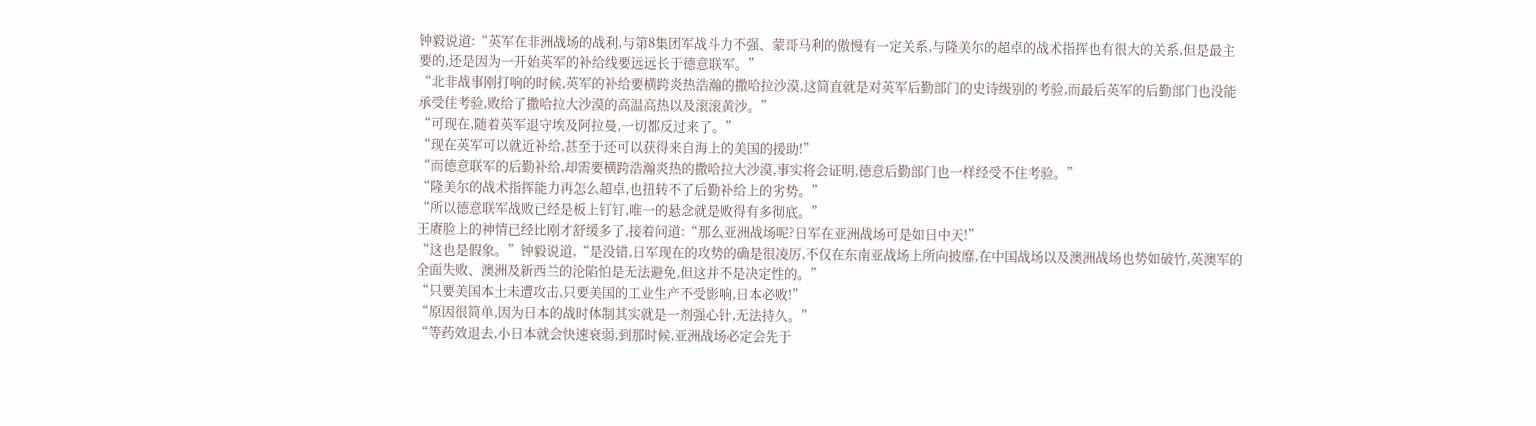钟毅说道:“英军在非洲战场的战利,与第8集团军战斗力不强、蒙哥马利的傲慢有一定关系,与隆美尔的超卓的战术指挥也有很大的关系,但是最主要的,还是因为一开始英军的补给线要远远长于德意联军。”
“北非战事刚打响的时候,英军的补给要横跨炎热浩瀚的撒哈拉沙漠,这简直就是对英军后勤部门的史诗级别的考验,而最后英军的后勤部门也没能承受住考验,败给了撒哈拉大沙漠的高温高热以及滚滚黄沙。”
“可现在,随着英军退守埃及阿拉曼,一切都反过来了。”
“现在英军可以就近补给,甚至于还可以获得来自海上的美国的援助!”
“而德意联军的后勤补给,却需要横跨浩瀚炎热的撒哈拉大沙漠,事实将会证明,德意后勤部门也一样经受不住考验。”
“隆美尔的战术指挥能力再怎么超卓,也扭转不了后勤补给上的劣势。”
“所以德意联军战败已经是板上钉钉,唯一的悬念就是败得有多彻底。”
王赓脸上的神情已经比刚才舒缓多了,接着问道:“那么亚洲战场呢?日军在亚洲战场可是如日中天!”
“这也是假象。”钟毅说道,“是没错,日军现在的攻势的确是很凌厉,不仅在东南亚战场上所向披靡,在中国战场以及澳洲战场也势如破竹,英澳军的全面失败、澳洲及新西兰的沦陷怕是无法避免,但这并不是决定性的。”
“只要美国本土未遭攻击,只要美国的工业生产不受影响,日本必败!”
“原因很简单,因为日本的战时体制其实就是一剂强心针,无法持久。”
“等药效退去,小日本就会快速衰弱,到那时候,亚洲战场必定会先于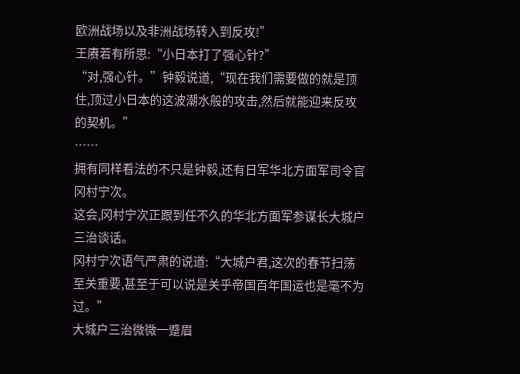欧洲战场以及非洲战场转入到反攻!”
王赓若有所思:“小日本打了强心针?”
“对,强心针。”钟毅说道,“现在我们需要做的就是顶住,顶过小日本的这波潮水般的攻击,然后就能迎来反攻的契机。”
……
拥有同样看法的不只是钟毅,还有日军华北方面军司令官冈村宁次。
这会,冈村宁次正跟到任不久的华北方面军参谋长大城户三治谈话。
冈村宁次语气严肃的说道:“大城户君,这次的春节扫荡至关重要,甚至于可以说是关乎帝国百年国运也是毫不为过。”
大城户三治微微一蹙眉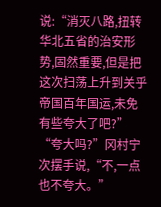说:“消灭八路,扭转华北五省的治安形势,固然重要,但是把这次扫荡上升到关乎帝国百年国运,未免有些夸大了吧?”
“夸大吗?”冈村宁次摆手说,“不,一点也不夸大。”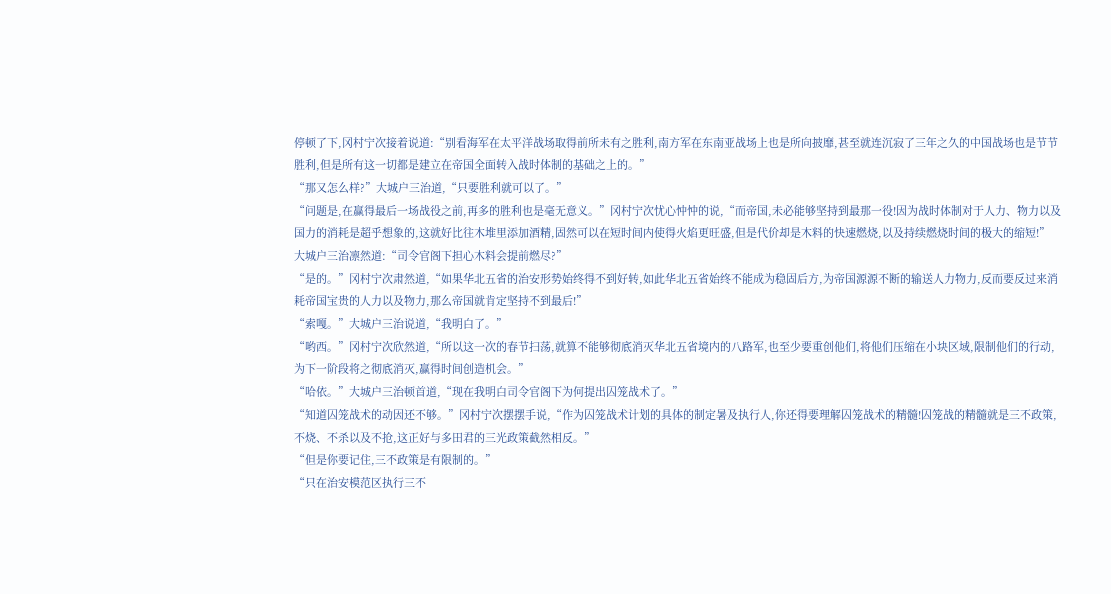停顿了下,冈村宁次接着说道:“别看海军在太平洋战场取得前所未有之胜利,南方军在东南亚战场上也是所向披靡,甚至就连沉寂了三年之久的中国战场也是节节胜利,但是所有这一切都是建立在帝国全面转入战时体制的基础之上的。”
“那又怎么样?”大城户三治道,“只要胜利就可以了。”
“问题是,在赢得最后一场战役之前,再多的胜利也是毫无意义。”冈村宁次忧心忡忡的说,“而帝国,未必能够坚持到最那一役!因为战时体制对于人力、物力以及国力的消耗是超乎想象的,这就好比往木堆里添加酒精,固然可以在短时间内使得火焰更旺盛,但是代价却是木料的快速燃烧,以及持续燃烧时间的极大的缩短!”
大城户三治凛然道:“司令官阁下担心木料会提前燃尽?”
“是的。”冈村宁次肃然道,“如果华北五省的治安形势始终得不到好转,如此华北五省始终不能成为稳固后方,为帝国源源不断的输送人力物力,反而要反过来消耗帝国宝贵的人力以及物力,那么帝国就肯定坚持不到最后!”
“索嘎。”大城户三治说道,“我明白了。”
“哟西。”冈村宁次欣然道,“所以这一次的春节扫荡,就算不能够彻底消灭华北五省境内的八路军,也至少要重创他们,将他们压缩在小块区域,限制他们的行动,为下一阶段将之彻底消灭,赢得时间创造机会。”
“哈依。”大城户三治顿首道,“现在我明白司令官阁下为何提出囚笼战术了。”
“知道囚笼战术的动因还不够。”冈村宁次摆摆手说,“作为囚笼战术计划的具体的制定暑及执行人,你还得要理解囚笼战术的精髓!囚笼战的精髓就是三不政策,不烧、不杀以及不抢,这正好与多田君的三光政策截然相反。”
“但是你要记住,三不政策是有限制的。”
“只在治安模范区执行三不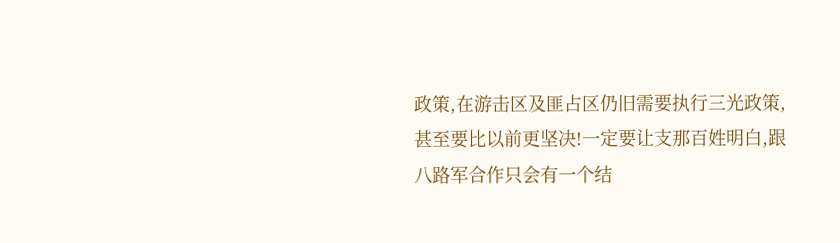政策,在游击区及匪占区仍旧需要执行三光政策,甚至要比以前更坚决!一定要让支那百姓明白,跟八路军合作只会有一个结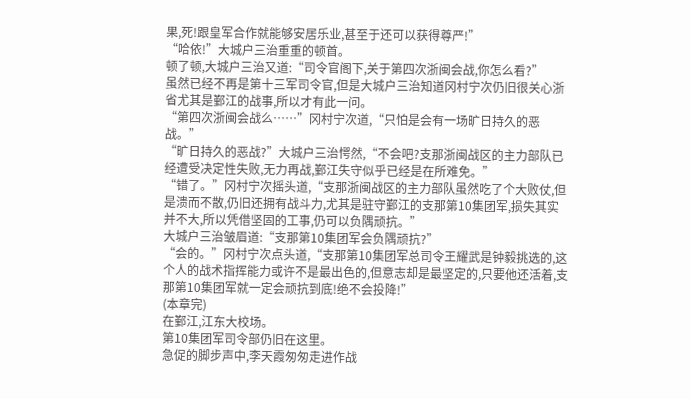果,死!跟皇军合作就能够安居乐业,甚至于还可以获得尊严!”
“哈依!”大城户三治重重的顿首。
顿了顿,大城户三治又道:“司令官阁下,关于第四次浙闽会战,你怎么看?”
虽然已经不再是第十三军司令官,但是大城户三治知道冈村宁次仍旧很关心浙省尤其是鄞江的战事,所以才有此一问。
“第四次浙闽会战么……”冈村宁次道,“只怕是会有一场旷日持久的恶战。”
“旷日持久的恶战?”大城户三治愕然,“不会吧?支那浙闽战区的主力部队已经遭受决定性失败,无力再战,鄞江失守似乎已经是在所难免。”
“错了。”冈村宁次摇头道,“支那浙闽战区的主力部队虽然吃了个大败仗,但是溃而不散,仍旧还拥有战斗力,尤其是驻守鄞江的支那第10集团军,损失其实并不大,所以凭借坚固的工事,仍可以负隅顽抗。”
大城户三治皱眉道:“支那第10集团军会负隅顽抗?”
“会的。”冈村宁次点头道,“支那第10集团军总司令王耀武是钟毅挑选的,这个人的战术指挥能力或许不是最出色的,但意志却是最坚定的,只要他还活着,支那第10集团军就一定会顽抗到底!绝不会投降!”
(本章完)
在鄞江,江东大校场。
第10集团军司令部仍旧在这里。
急促的脚步声中,李天霞匆匆走进作战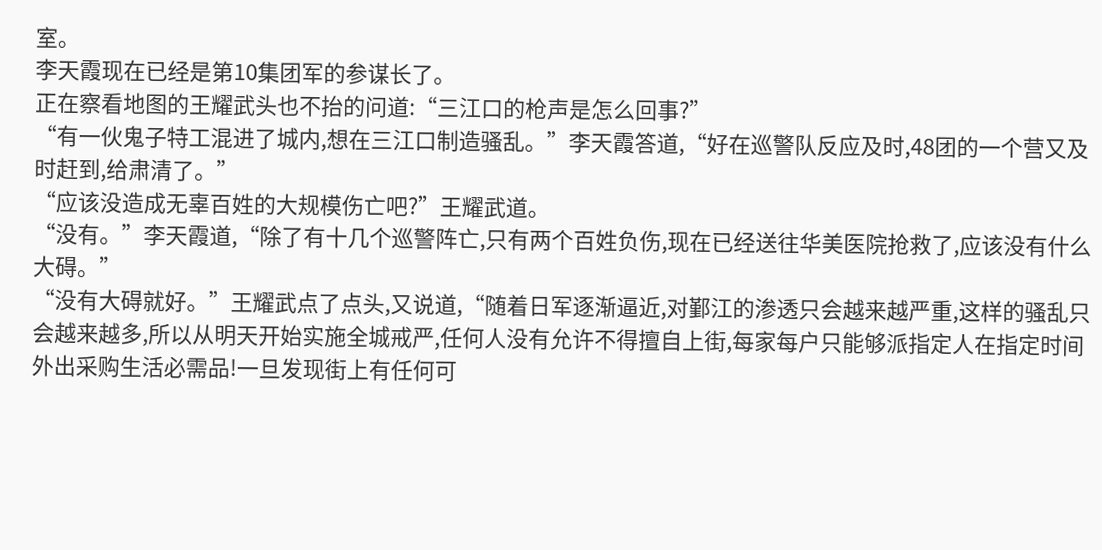室。
李天霞现在已经是第10集团军的参谋长了。
正在察看地图的王耀武头也不抬的问道:“三江口的枪声是怎么回事?”
“有一伙鬼子特工混进了城内,想在三江口制造骚乱。”李天霞答道,“好在巡警队反应及时,48团的一个营又及时赶到,给肃清了。”
“应该没造成无辜百姓的大规模伤亡吧?”王耀武道。
“没有。”李天霞道,“除了有十几个巡警阵亡,只有两个百姓负伤,现在已经送往华美医院抢救了,应该没有什么大碍。”
“没有大碍就好。”王耀武点了点头,又说道,“随着日军逐渐逼近,对鄞江的渗透只会越来越严重,这样的骚乱只会越来越多,所以从明天开始实施全城戒严,任何人没有允许不得擅自上街,每家每户只能够派指定人在指定时间外出采购生活必需品!一旦发现街上有任何可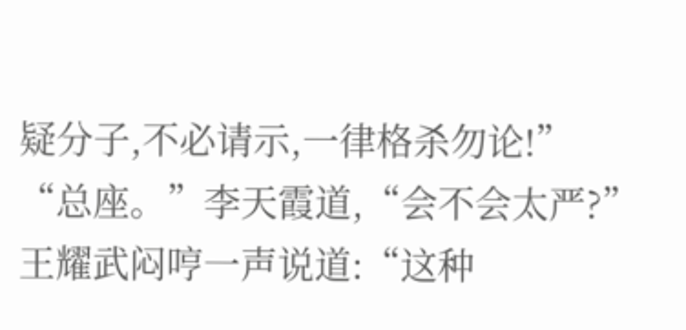疑分子,不必请示,一律格杀勿论!”
“总座。”李天霞道,“会不会太严?”
王耀武闷哼一声说道:“这种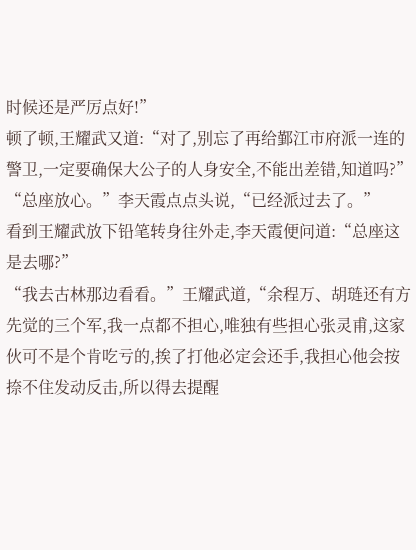时候还是严厉点好!”
顿了顿,王耀武又道:“对了,别忘了再给鄞江市府派一连的警卫,一定要确保大公子的人身安全,不能出差错,知道吗?”
“总座放心。”李天霞点点头说,“已经派过去了。”
看到王耀武放下铅笔转身往外走,李天霞便问道:“总座这是去哪?”
“我去古林那边看看。”王耀武道,“余程万、胡琏还有方先觉的三个军,我一点都不担心,唯独有些担心张灵甫,这家伙可不是个肯吃亏的,挨了打他必定会还手,我担心他会按捺不住发动反击,所以得去提醒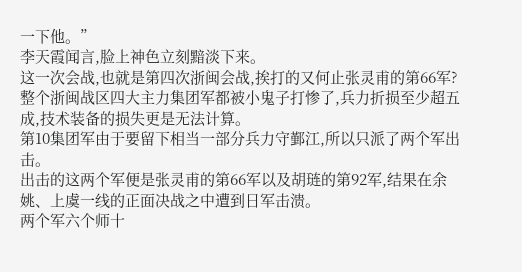一下他。”
李天霞闻言,脸上神色立刻黯淡下来。
这一次会战,也就是第四次浙闽会战,挨打的又何止张灵甫的第66军?
整个浙闽战区四大主力集团军都被小鬼子打惨了,兵力折损至少超五成,技术装备的损失更是无法计算。
第10集团军由于要留下相当一部分兵力守鄞江,所以只派了两个军出击。
出击的这两个军便是张灵甫的第66军以及胡琏的第92军,结果在余姚、上虞一线的正面决战之中遭到日军击溃。
两个军六个师十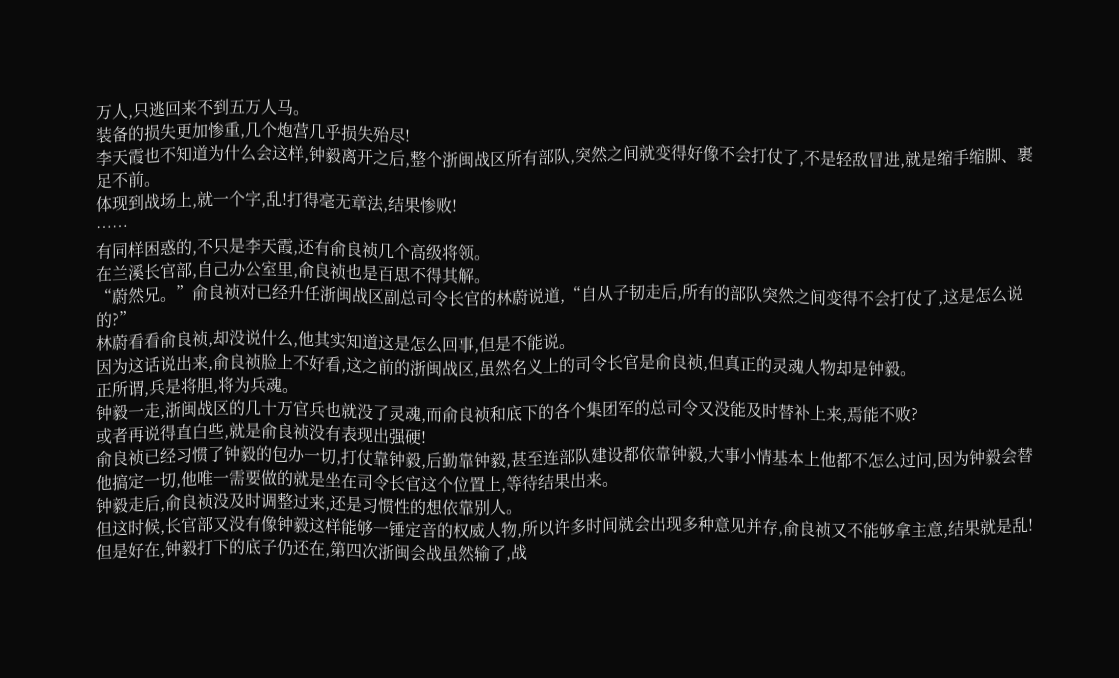万人,只逃回来不到五万人马。
装备的损失更加惨重,几个炮营几乎损失殆尽!
李天霞也不知道为什么会这样,钟毅离开之后,整个浙闽战区所有部队,突然之间就变得好像不会打仗了,不是轻敌冒进,就是缩手缩脚、裹足不前。
体现到战场上,就一个字,乱!打得毫无章法,结果惨败!
……
有同样困惑的,不只是李天霞,还有俞良祯几个高级将领。
在兰溪长官部,自己办公室里,俞良祯也是百思不得其解。
“蔚然兄。”俞良祯对已经升任浙闽战区副总司令长官的林蔚说道,“自从子韧走后,所有的部队突然之间变得不会打仗了,这是怎么说的?”
林蔚看看俞良祯,却没说什么,他其实知道这是怎么回事,但是不能说。
因为这话说出来,俞良祯脸上不好看,这之前的浙闽战区,虽然名义上的司令长官是俞良祯,但真正的灵魂人物却是钟毅。
正所谓,兵是将胆,将为兵魂。
钟毅一走,浙闽战区的几十万官兵也就没了灵魂,而俞良祯和底下的各个集团军的总司令又没能及时替补上来,焉能不败?
或者再说得直白些,就是俞良祯没有表现出强硬!
俞良祯已经习惯了钟毅的包办一切,打仗靠钟毅,后勤靠钟毅,甚至连部队建设都依靠钟毅,大事小情基本上他都不怎么过问,因为钟毅会替他搞定一切,他唯一需要做的就是坐在司令长官这个位置上,等待结果出来。
钟毅走后,俞良祯没及时调整过来,还是习惯性的想依靠别人。
但这时候,长官部又没有像钟毅这样能够一锤定音的权威人物,所以许多时间就会出现多种意见并存,俞良祯又不能够拿主意,结果就是乱!
但是好在,钟毅打下的底子仍还在,第四次浙闽会战虽然输了,战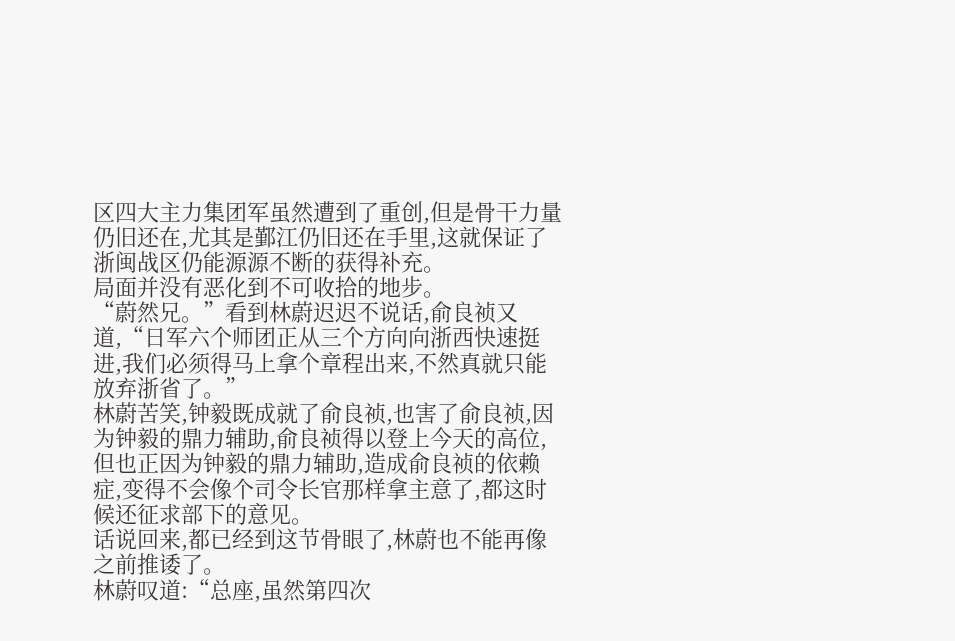区四大主力集团军虽然遭到了重创,但是骨干力量仍旧还在,尤其是鄞江仍旧还在手里,这就保证了浙闽战区仍能源源不断的获得补充。
局面并没有恶化到不可收拾的地步。
“蔚然兄。”看到林蔚迟迟不说话,俞良祯又道,“日军六个师团正从三个方向向浙西快速挺进,我们必须得马上拿个章程出来,不然真就只能放弃浙省了。”
林蔚苦笑,钟毅既成就了俞良祯,也害了俞良祯,因为钟毅的鼎力辅助,俞良祯得以登上今天的高位,但也正因为钟毅的鼎力辅助,造成俞良祯的依赖症,变得不会像个司令长官那样拿主意了,都这时候还征求部下的意见。
话说回来,都已经到这节骨眼了,林蔚也不能再像之前推诿了。
林蔚叹道:“总座,虽然第四次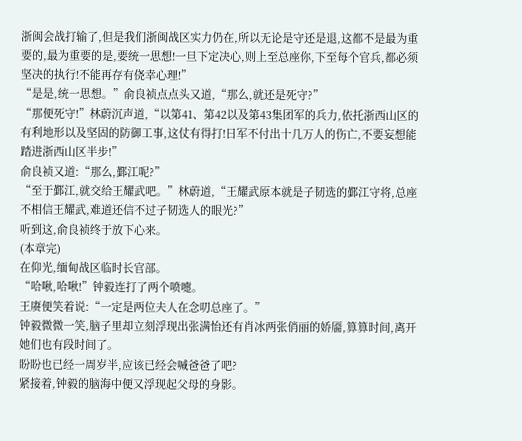浙闽会战打输了,但是我们浙闽战区实力仍在,所以无论是守还是退,这都不是最为重要的,最为重要的是,要统一思想!一旦下定决心,则上至总座你,下至每个官兵,都必须坚决的执行!不能再存有侥幸心理!”
“是是,统一思想。”俞良祯点点头又道,“那么,就还是死守?”
“那便死守!”林蔚沉声道,“以第41、第42以及第43集团军的兵力,依托浙西山区的有利地形以及坚固的防御工事,这仗有得打!日军不付出十几万人的伤亡,不要妄想能踏进浙西山区半步!”
俞良祯又道:“那么,鄞江呢?”
“至于鄞江,就交给王耀武吧。”林蔚道,“王耀武原本就是子韧选的鄞江守将,总座不相信王耀武,难道还信不过子韧选人的眼光?”
听到这,俞良祯终于放下心来。
(本章完)
在仰光,缅甸战区临时长官部。
“哈啾,哈啾!”钟毅连打了两个喷嚏。
王赓便笑着说:“一定是两位夫人在念叨总座了。”
钟毅微微一笑,脑子里却立刻浮现出张满怡还有肖冰两张俏丽的娇靥,算算时间,离开她们也有段时间了。
盼盼也已经一周岁半,应该已经会喊爸爸了吧?
紧接着,钟毅的脑海中便又浮现起父母的身影。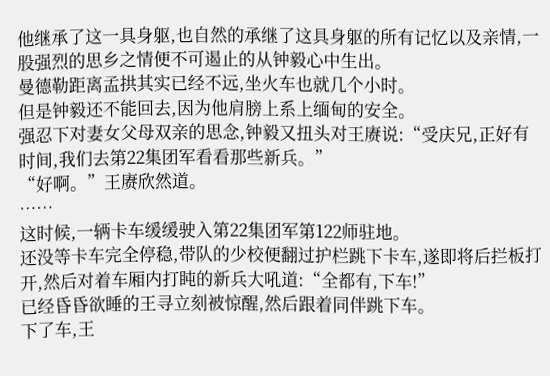他继承了这一具身躯,也自然的承继了这具身躯的所有记忆以及亲情,一股强烈的思乡之情便不可遏止的从钟毅心中生出。
曼德勒距离孟拱其实已经不远,坐火车也就几个小时。
但是钟毅还不能回去,因为他肩膀上系上缅甸的安全。
强忍下对妻女父母双亲的思念,钟毅又扭头对王赓说:“受庆兄,正好有时间,我们去第22集团军看看那些新兵。”
“好啊。”王赓欣然道。
……
这时候,一辆卡车缓缓驶入第22集团军第122师驻地。
还没等卡车完全停稳,带队的少校便翻过护栏跳下卡车,遂即将后拦板打开,然后对着车厢内打盹的新兵大吼道:“全都有,下车!”
已经昏昏欲睡的王寻立刻被惊醒,然后跟着同伴跳下车。
下了车,王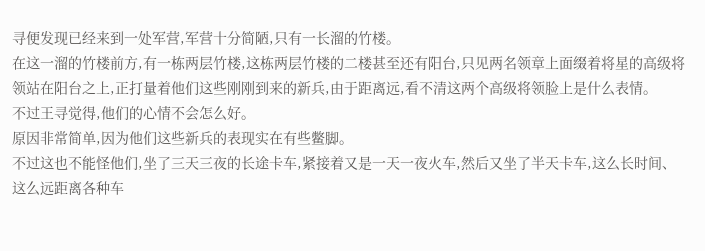寻便发现已经来到一处军营,军营十分简陋,只有一长溜的竹楼。
在这一溜的竹楼前方,有一栋两层竹楼,这栋两层竹楼的二楼甚至还有阳台,只见两名领章上面缀着将星的高级将领站在阳台之上,正打量着他们这些刚刚到来的新兵,由于距离远,看不清这两个高级将领脸上是什么表情。
不过王寻觉得,他们的心情不会怎么好。
原因非常简单,因为他们这些新兵的表现实在有些鳖脚。
不过这也不能怪他们,坐了三天三夜的长途卡车,紧接着又是一天一夜火车,然后又坐了半天卡车,这么长时间、这么远距离各种车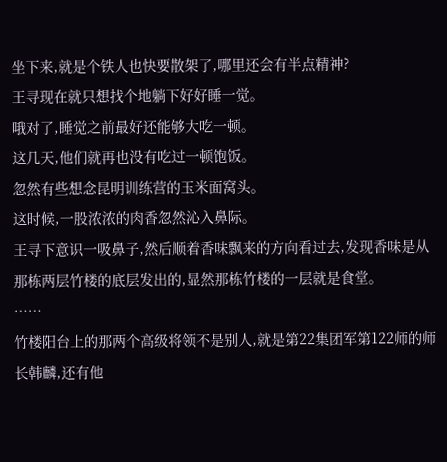坐下来,就是个铁人也快要散架了,哪里还会有半点精神?
王寻现在就只想找个地躺下好好睡一觉。
哦对了,睡觉之前最好还能够大吃一顿。
这几天,他们就再也没有吃过一顿饱饭。
忽然有些想念昆明训练营的玉米面窝头。
这时候,一股浓浓的肉香忽然沁入鼻际。
王寻下意识一吸鼻子,然后顺着香味飘来的方向看过去,发现香味是从那栋两层竹楼的底层发出的,显然那栋竹楼的一层就是食堂。
……
竹楼阳台上的那两个高级将领不是别人,就是第22集团军第122师的师长韩麟,还有他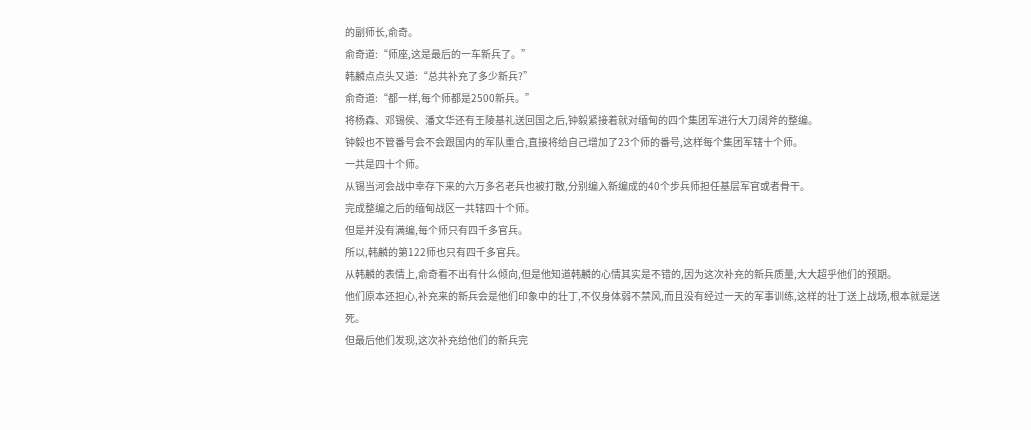的副师长,俞奇。
俞奇道:“师座,这是最后的一车新兵了。”
韩麟点点头又道:“总共补充了多少新兵?”
俞奇道:“都一样,每个师都是2500新兵。”
将杨森、邓锡侯、潘文华还有王陵基礼送回国之后,钟毅紧接着就对缅甸的四个集团军进行大刀阔斧的整编。
钟毅也不管番号会不会跟国内的军队重合,直接将给自己增加了23个师的番号,这样每个集团军辖十个师。
一共是四十个师。
从锡当河会战中幸存下来的六万多名老兵也被打散,分别编入新编成的40个步兵师担任基层军官或者骨干。
完成整编之后的缅甸战区一共辖四十个师。
但是并没有满编,每个师只有四千多官兵。
所以,韩麟的第122师也只有四千多官兵。
从韩麟的表情上,俞奇看不出有什么倾向,但是他知道韩麟的心情其实是不错的,因为这次补充的新兵质量,大大超乎他们的预期。
他们原本还担心,补充来的新兵会是他们印象中的壮丁,不仅身体弱不禁风,而且没有经过一天的军事训练,这样的壮丁送上战场,根本就是送死。
但最后他们发现,这次补充给他们的新兵完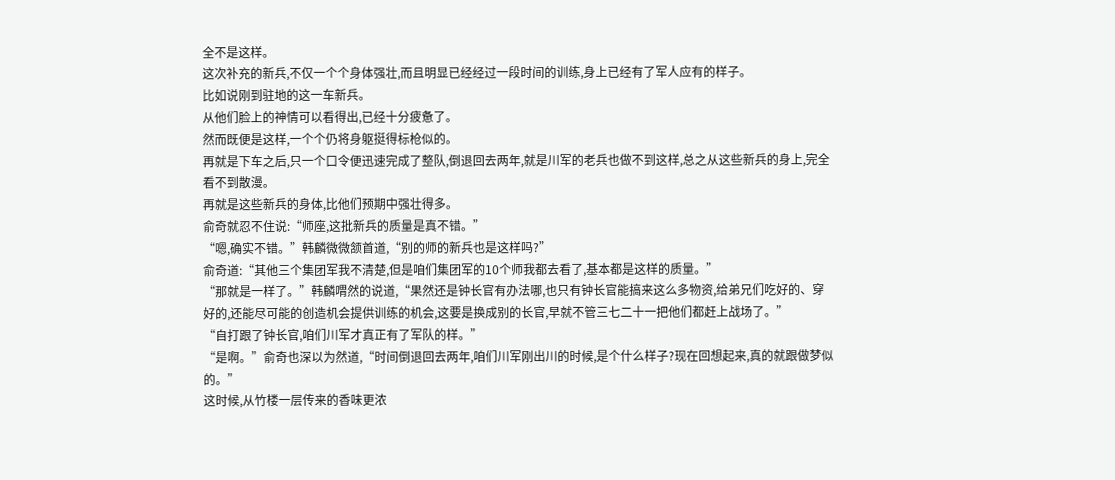全不是这样。
这次补充的新兵,不仅一个个身体强壮,而且明显已经经过一段时间的训练,身上已经有了军人应有的样子。
比如说刚到驻地的这一车新兵。
从他们脸上的神情可以看得出,已经十分疲惫了。
然而既便是这样,一个个仍将身躯挺得标枪似的。
再就是下车之后,只一个口令便迅速完成了整队,倒退回去两年,就是川军的老兵也做不到这样,总之从这些新兵的身上,完全看不到散漫。
再就是这些新兵的身体,比他们预期中强壮得多。
俞奇就忍不住说:“师座,这批新兵的质量是真不错。”
“嗯,确实不错。”韩麟微微颔首道,“别的师的新兵也是这样吗?”
俞奇道:“其他三个集团军我不清楚,但是咱们集团军的10个师我都去看了,基本都是这样的质量。”
“那就是一样了。”韩麟喟然的说道,“果然还是钟长官有办法哪,也只有钟长官能搞来这么多物资,给弟兄们吃好的、穿好的,还能尽可能的创造机会提供训练的机会,这要是换成别的长官,早就不管三七二十一把他们都赶上战场了。”
“自打跟了钟长官,咱们川军才真正有了军队的样。”
“是啊。”俞奇也深以为然道,“时间倒退回去两年,咱们川军刚出川的时候,是个什么样子?现在回想起来,真的就跟做梦似的。”
这时候,从竹楼一层传来的香味更浓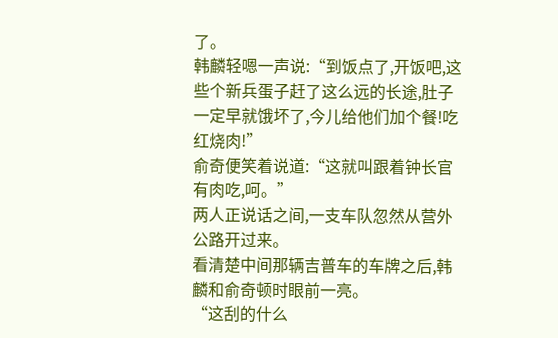了。
韩麟轻嗯一声说:“到饭点了,开饭吧,这些个新兵蛋子赶了这么远的长途,肚子一定早就饿坏了,今儿给他们加个餐!吃红烧肉!”
俞奇便笑着说道:“这就叫跟着钟长官有肉吃,呵。”
两人正说话之间,一支车队忽然从营外公路开过来。
看清楚中间那辆吉普车的车牌之后,韩麟和俞奇顿时眼前一亮。
“这刮的什么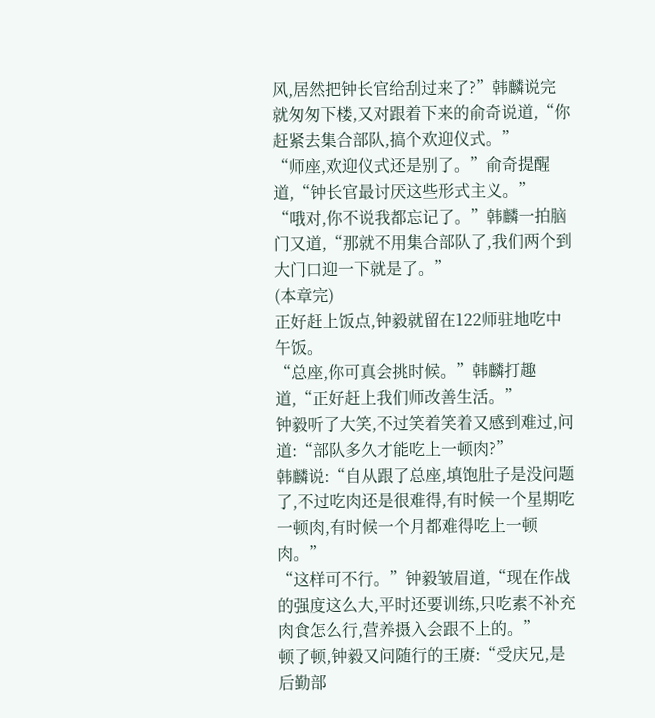风,居然把钟长官给刮过来了?”韩麟说完就匆匆下楼,又对跟着下来的俞奇说道,“你赶紧去集合部队,搞个欢迎仪式。”
“师座,欢迎仪式还是别了。”俞奇提醒道,“钟长官最讨厌这些形式主义。”
“哦对,你不说我都忘记了。”韩麟一拍脑门又道,“那就不用集合部队了,我们两个到大门口迎一下就是了。”
(本章完)
正好赶上饭点,钟毅就留在122师驻地吃中午饭。
“总座,你可真会挑时候。”韩麟打趣道,“正好赶上我们师改善生活。”
钟毅听了大笑,不过笑着笑着又感到难过,问道:“部队多久才能吃上一顿肉?”
韩麟说:“自从跟了总座,填饱肚子是没问题了,不过吃肉还是很难得,有时候一个星期吃一顿肉,有时候一个月都难得吃上一顿肉。”
“这样可不行。”钟毅皱眉道,“现在作战的强度这么大,平时还要训练,只吃素不补充肉食怎么行,营养摄入会跟不上的。”
顿了顿,钟毅又问随行的王赓:“受庆兄,是后勤部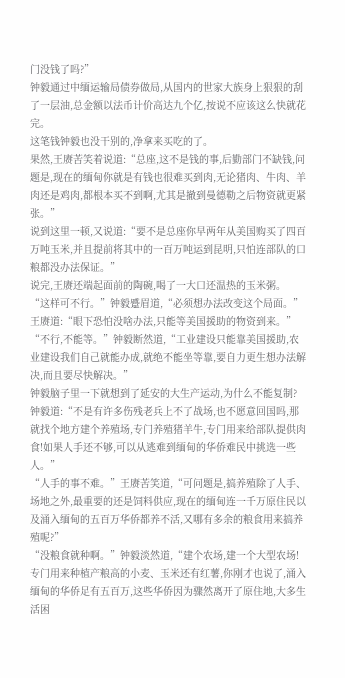门没钱了吗?”
钟毅通过中缅运输局债券做局,从国内的世家大族身上狠狠的刮了一层油,总金额以法币计价高达九个亿,按说不应该这么快就花完。
这笔钱钟毅也没干别的,净拿来买吃的了。
果然,王赓苦笑着说道:“总座,这不是钱的事,后勤部门不缺钱,问题是,现在的缅甸你就是有钱也很难买到肉,无论猪肉、牛肉、羊肉还是鸡肉,都根本买不到啊,尤其是撤到曼德勒之后物资就更紧张。”
说到这里一顿,又说道:“要不是总座你早两年从美国购买了四百万吨玉米,并且提前将其中的一百万吨运到昆明,只怕连部队的口粮都没办法保证。”
说完,王赓还端起面前的陶碗,喝了一大口还温热的玉米粥。
“这样可不行。”钟毅蹙眉道,“必须想办法改变这个局面。”
王赓道:“眼下恐怕没啥办法,只能等美国援助的物资到来。”
“不行,不能等。”钟毅断然道,“工业建设只能靠美国援助,农业建设我们自己就能办成,就绝不能坐等靠,要自力更生想办法解决,而且要尽快解决。”
钟毅脑子里一下就想到了延安的大生产运动,为什么不能复制?
钟毅道:“不是有许多伤残老兵上不了战场,也不愿意回国吗,那就找个地方建个养殖场,专门养殖猪羊牛,专门用来给部队提供肉食!如果人手还不够,可以从逃难到缅甸的华侨难民中挑选一些人。”
“人手的事不难。”王赓苦笑道,“可问题是,搞养殖除了人手、场地之外,最重要的还是饲料供应,现在的缅甸连一千万原住民以及涌入缅甸的五百万华侨都养不活,又哪有多余的粮食用来搞养殖呢?”
“没粮食就种啊。”钟毅淡然道,“建个农场,建一个大型农场!专门用来种植产粮高的小麦、玉米还有红薯,你刚才也说了,涌入缅甸的华侨足有五百万,这些华侨因为骤然离开了原住地,大多生活困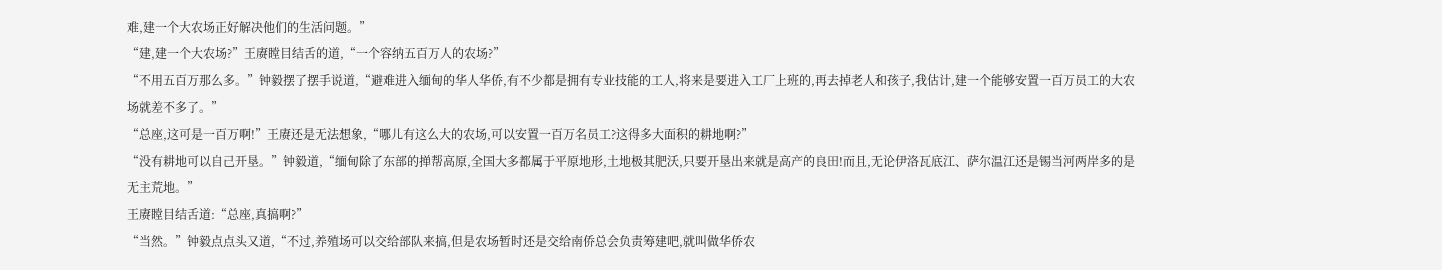难,建一个大农场正好解决他们的生活问题。”
“建,建一个大农场?”王赓瞠目结舌的道,“一个容纳五百万人的农场?”
“不用五百万那么多。”钟毅摆了摆手说道,“避难进入缅甸的华人华侨,有不少都是拥有专业技能的工人,将来是要进入工厂上班的,再去掉老人和孩子,我估计,建一个能够安置一百万员工的大农场就差不多了。”
“总座,这可是一百万啊!”王赓还是无法想象,“哪儿有这么大的农场,可以安置一百万名员工?这得多大面积的耕地啊?”
“没有耕地可以自己开垦。”钟毅道,“缅甸除了东部的掸帮高原,全国大多都属于平原地形,土地极其肥沃,只要开垦出来就是高产的良田!而且,无论伊洛瓦底江、萨尔温江还是锡当河两岸多的是无主荒地。”
王赓瞠目结舌道:“总座,真搞啊?”
“当然。”钟毅点点头又道,“不过,养殖场可以交给部队来搞,但是农场暂时还是交给南侨总会负责筹建吧,就叫做华侨农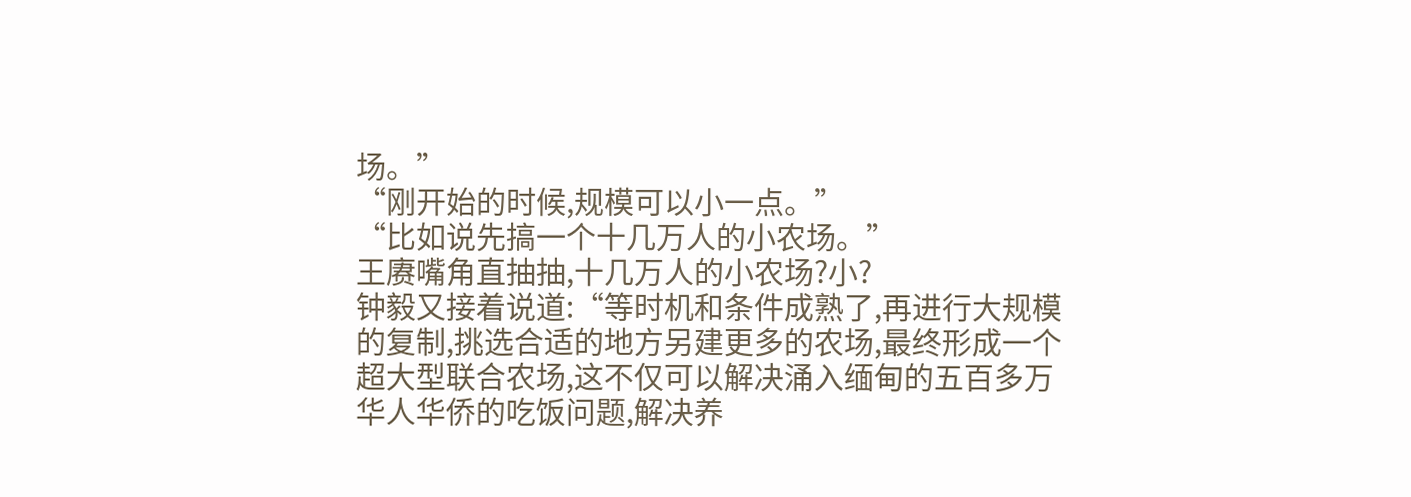场。”
“刚开始的时候,规模可以小一点。”
“比如说先搞一个十几万人的小农场。”
王赓嘴角直抽抽,十几万人的小农场?小?
钟毅又接着说道:“等时机和条件成熟了,再进行大规模的复制,挑选合适的地方另建更多的农场,最终形成一个超大型联合农场,这不仅可以解决涌入缅甸的五百多万华人华侨的吃饭问题,解决养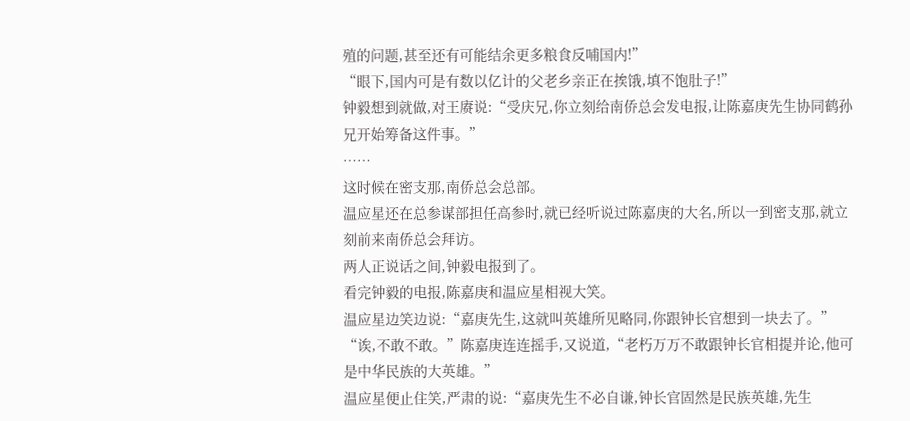殖的问题,甚至还有可能结余更多粮食反哺国内!”
“眼下,国内可是有数以亿计的父老乡亲正在挨饿,填不饱肚子!”
钟毅想到就做,对王赓说:“受庆兄,你立刻给南侨总会发电报,让陈嘉庚先生协同鹤孙兄开始筹备这件事。”
……
这时候在密支那,南侨总会总部。
温应星还在总参谋部担任高参时,就已经听说过陈嘉庚的大名,所以一到密支那,就立刻前来南侨总会拜访。
两人正说话之间,钟毅电报到了。
看完钟毅的电报,陈嘉庚和温应星相视大笑。
温应星边笑边说:“嘉庚先生,这就叫英雄所见略同,你跟钟长官想到一块去了。”
“诶,不敢不敢。”陈嘉庚连连摇手,又说道,“老朽万万不敢跟钟长官相提并论,他可是中华民族的大英雄。”
温应星便止住笑,严肃的说:“嘉庚先生不必自谦,钟长官固然是民族英雄,先生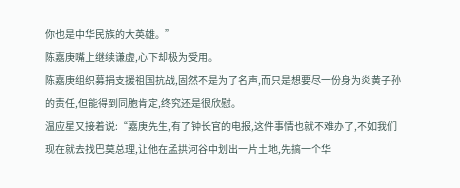你也是中华民族的大英雄。”
陈嘉庚嘴上继续谦虚,心下却极为受用。
陈嘉庚组织募捐支援祖国抗战,固然不是为了名声,而只是想要尽一份身为炎黄子孙的责任,但能得到同胞肯定,终究还是很欣慰。
温应星又接着说:“嘉庚先生,有了钟长官的电报,这件事情也就不难办了,不如我们现在就去找巴莫总理,让他在孟拱河谷中划出一片土地,先搞一个华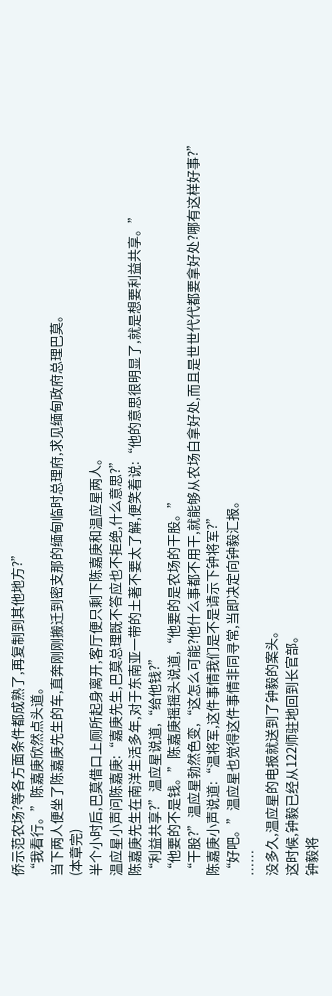侨示范农场?等各方面条件都成熟了,再复制到其他地方?”
“我看行。”陈嘉庚欣然点头道。
当下两人便坐了陈嘉庚先生的车,直奔刚刚搬迁到密支那的缅甸临时总理府,求见缅甸政府总理巴莫。
(本章完)
半个小时后,巴莫借口上厕所起身离开,客厅便只剩下陈嘉庚和温应星两人。
温应星小声问陈嘉庚:“嘉庚先生,巴莫总理既不答应也不拒绝,什么意思?”
陈嘉庚先生在南洋生活多年,对于东南亚一带的土著不要太了解,便笑着说:“他的意思很明显了,就是想要利益共享。”
“利益共享?”温应星说道,“给他钱?”
“他要的不是钱。”陈嘉庚摇摇头说道,“他要的是农场的干股。”
“干股?”温应星勃然色变,“这怎么可能?他什么事都不用干,就能够从农场白拿好处,而且是世世代代都要拿好处?哪有这样好事?”
陈嘉庚小声说道:“温将军,这件事情我们是不是请示下钟将军?”
“好吧。”温应星也觉得这件事情非同寻常,当即决定向钟毅汇报。
……
没多久,温应星的电报就送到了钟毅的案头。
这时候,钟毅已经从122师驻地回到长官部。
钟毅将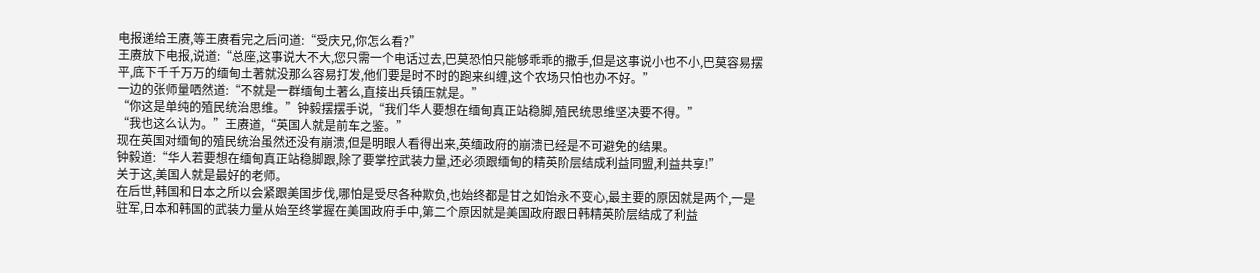电报递给王赓,等王赓看完之后问道:“受庆兄,你怎么看?”
王赓放下电报,说道:“总座,这事说大不大,您只需一个电话过去,巴莫恐怕只能够乖乖的撒手,但是这事说小也不小,巴莫容易摆平,底下千千万万的缅甸土著就没那么容易打发,他们要是时不时的跑来纠缠,这个农场只怕也办不好。”
一边的张师量哂然道:“不就是一群缅甸土著么,直接出兵镇压就是。”
“你这是单纯的殖民统治思维。”钟毅摆摆手说,“我们华人要想在缅甸真正站稳脚,殖民统思维坚决要不得。”
“我也这么认为。”王赓道,“英国人就是前车之鉴。”
现在英国对缅甸的殖民统治虽然还没有崩溃,但是明眼人看得出来,英缅政府的崩溃已经是不可避免的结果。
钟毅道:“华人若要想在缅甸真正站稳脚跟,除了要掌控武装力量,还必须跟缅甸的精英阶层结成利益同盟,利益共享!”
关于这,美国人就是最好的老师。
在后世,韩国和日本之所以会紧跟美国步伐,哪怕是受尽各种欺负,也始终都是甘之如饴永不变心,最主要的原因就是两个,一是驻军,日本和韩国的武装力量从始至终掌握在美国政府手中,第二个原因就是美国政府跟日韩精英阶层结成了利益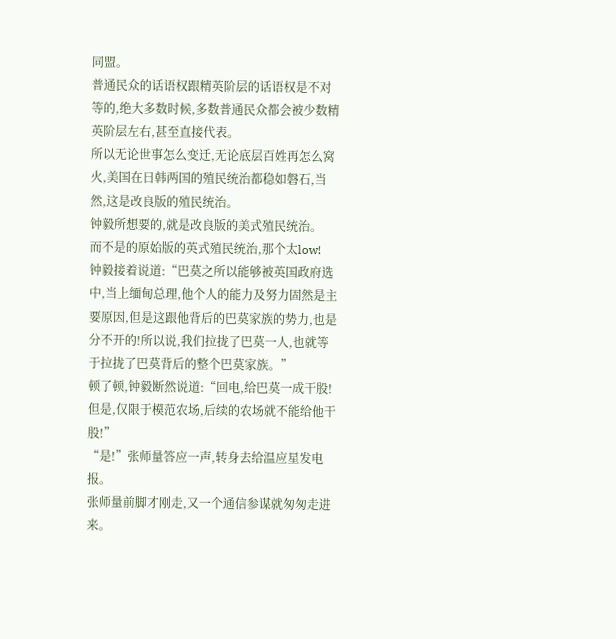同盟。
普通民众的话语权跟精英阶层的话语权是不对等的,绝大多数时候,多数普通民众都会被少数精英阶层左右,甚至直接代表。
所以无论世事怎么变迁,无论底层百姓再怎么窝火,美国在日韩两国的殖民统治都稳如磐石,当然,这是改良版的殖民统治。
钟毅所想要的,就是改良版的美式殖民统治。
而不是的原始版的英式殖民统治,那个太low!
钟毅接着说道:“巴莫之所以能够被英国政府选中,当上缅甸总理,他个人的能力及努力固然是主要原因,但是这跟他背后的巴莫家族的势力,也是分不开的!所以说,我们拉拢了巴莫一人,也就等于拉拢了巴莫背后的整个巴莫家族。”
顿了顿,钟毅断然说道:“回电,给巴莫一成干股!但是,仅限于模范农场,后续的农场就不能给他干股!”
“是!”张师量答应一声,转身去给温应星发电报。
张师量前脚才刚走,又一个通信参谋就匆匆走进来。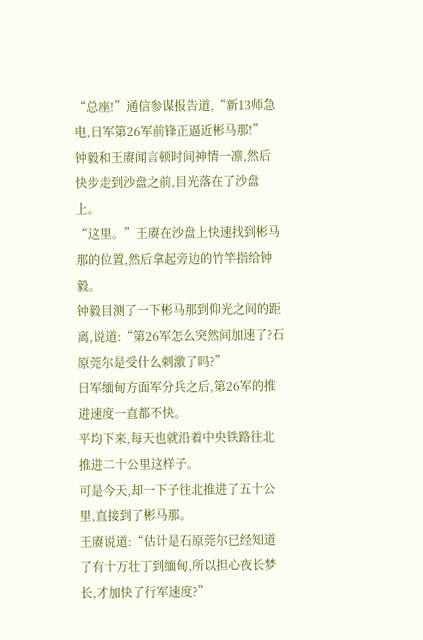“总座!”通信参谋报告道,“新13师急电,日军第26军前锋正逼近彬马那!”
钟毅和王赓闻言顿时间神情一凛,然后快步走到沙盘之前,目光落在了沙盘上。
“这里。”王赓在沙盘上快速找到彬马那的位置,然后拿起旁边的竹竿指给钟毅。
钟毅目测了一下彬马那到仰光之间的距离,说道:“第26军怎么突然间加速了?石原莞尔是受什么刺激了吗?”
日军缅甸方面军分兵之后,第26军的推进速度一直都不快。
平均下来,每天也就沿着中央铁路往北推进二十公里这样子。
可是今天,却一下子往北推进了五十公里,直接到了彬马那。
王赓说道:“估计是石原莞尔已经知道了有十万壮丁到缅甸,所以担心夜长梦长,才加快了行军速度?”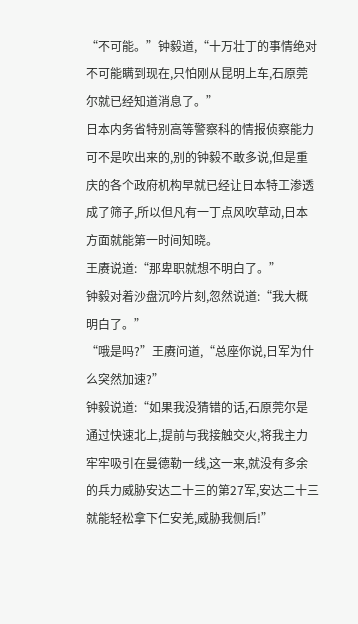“不可能。”钟毅道,“十万壮丁的事情绝对不可能瞒到现在,只怕刚从昆明上车,石原莞尔就已经知道消息了。”
日本内务省特别高等警察科的情报侦察能力可不是吹出来的,别的钟毅不敢多说,但是重庆的各个政府机构早就已经让日本特工渗透成了筛子,所以但凡有一丁点风吹草动,日本方面就能第一时间知晓。
王赓说道:“那卑职就想不明白了。”
钟毅对着沙盘沉吟片刻,忽然说道:“我大概明白了。”
“哦是吗?”王赓问道,“总座你说,日军为什么突然加速?”
钟毅说道:“如果我没猜错的话,石原莞尔是通过快速北上,提前与我接触交火,将我主力牢牢吸引在曼德勒一线,这一来,就没有多余的兵力威胁安达二十三的第27军,安达二十三就能轻松拿下仁安羌,威胁我侧后!”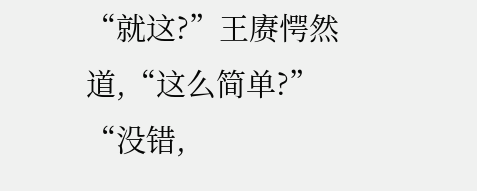“就这?”王赓愕然道,“这么简单?”
“没错,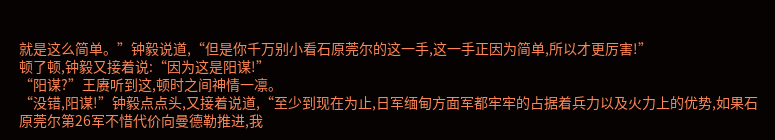就是这么简单。”钟毅说道,“但是你千万别小看石原莞尔的这一手,这一手正因为简单,所以才更厉害!”
顿了顿,钟毅又接着说:“因为这是阳谋!”
“阳谋?”王赓听到这,顿时之间神情一凛。
“没错,阳谋!”钟毅点点头,又接着说道,“至少到现在为止,日军缅甸方面军都牢牢的占据着兵力以及火力上的优势,如果石原莞尔第26军不惜代价向曼德勒推进,我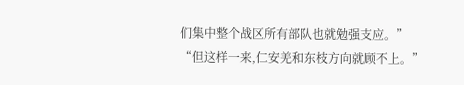们集中整个战区所有部队也就勉强支应。”
“但这样一来,仁安羌和东枝方向就顾不上。”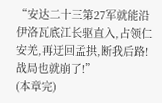“安达二十三第27军就能沿伊洛瓦底江长驱直入,占领仁安羌,再迂回孟拱,断我后路!战局也就崩了!”
(本章完)